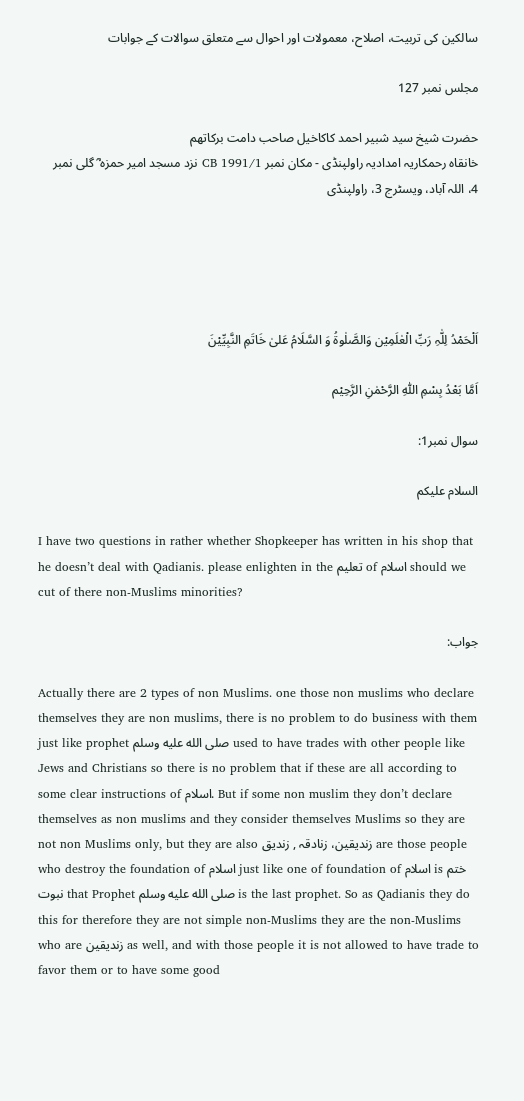سالکین کی تربیت، اصلاح، معمولات اور احوال سے متعلق سوالات کے جوابات

مجلس نمبر 127

حضرت شیخ سید شبیر احمد کاکاخیل صاحب دامت برکاتھم
خانقاہ رحمکاریہ امدادیہ راولپنڈی - مکان نمبر CB 1991/1 نزد مسجد امیر حمزہ ؓ گلی نمبر 4، اللہ آباد، ویسٹرج 3، راولپنڈی





اَلْحَمْدُ لِلّٰہِ رَبِّ الْعٰلَمِیْن وَالصَّلٰوۃُ وَ السَّلَامُ عَلیٰ خَاتَمِ النَّبِیِّیْنَ

اَمَّا بَعْدُ بِسْمِ اللّٰہِ الرَّحْمٰنِ الرَّحِیْم

سوال نمبر1:

السلام علیکم

I have two questions in rather whether Shopkeeper has written in his shop that he doesn’t deal with Qadianis. please enlighten in the تعلیم of اسلام should we cut of there non-Muslims minorities?

جواب:

Actually there are 2 types of non Muslims. one those non muslims who declare themselves they are non muslims, there is no problem to do business with them just like prophet صلى الله عليه وسلم used to have trades with other people like Jews and Christians so there is no problem that if these are all according to some clear instructions of اسلام. But if some non muslim they don’t declare themselves as non muslims and they consider themselves Muslims so they are not non Muslims only, but they are also زندیقین، زنادقہ , زندیق are those people who destroy the foundation of اسلام just like one of foundation of اسلام is ختم نبوت that Prophet صلى الله عليه وسلم is the last prophet. So as Qadianis they do this for therefore they are not simple non-Muslims they are the non-Muslims who are زندیقین as well, and with those people it is not allowed to have trade to favor them or to have some good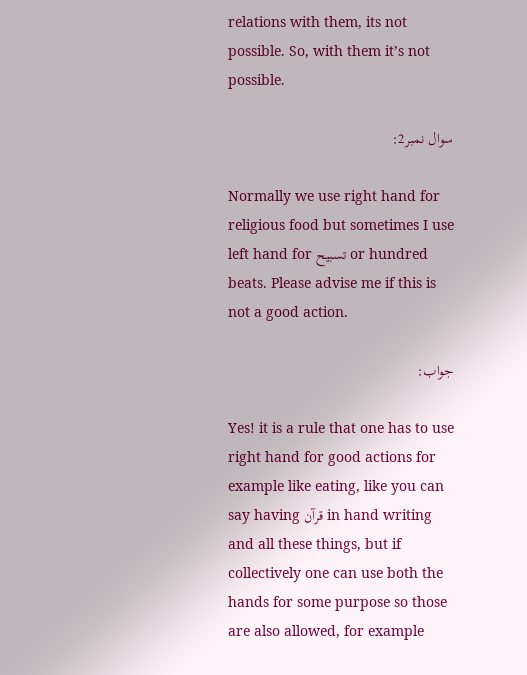relations with them, its not possible. So, with them it’s not possible.

سوال نمبر2:

Normally we use right hand for religious food but sometimes I use left hand for تسبیح or hundred beats. Please advise me if this is not a good action.

جواب:

Yes! it is a rule that one has to use right hand for good actions for example like eating, like you can say having قرآن in hand writing and all these things, but if collectively one can use both the hands for some purpose so those are also allowed, for example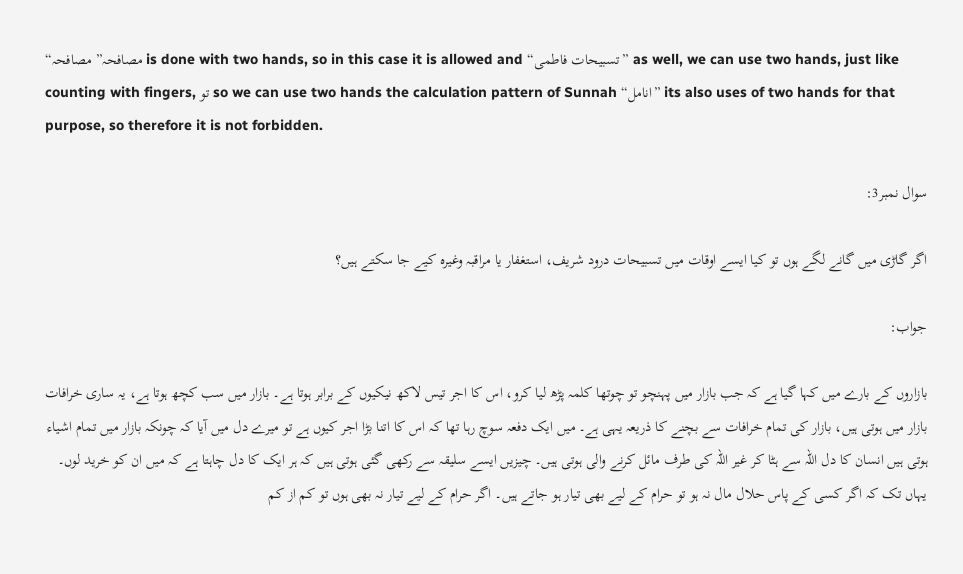“مصافحہ” مصافحہ is done with two hands, so in this case it is allowed and “تسبیحات فاطمی” as well, we can use two hands, just like counting with fingers, تو so we can use two hands the calculation pattern of Sunnah “انامل” its also uses of two hands for that purpose, so therefore it is not forbidden.

سوال نمبر3:

اگر گاڑی میں گانے لگے ہوں تو کیا ایسے اوقات میں تسبیحات درود شریف، استغفار یا مراقبہ وغیرہ کیے جا سکتے ہیں؟

جواب:

بازاروں کے بارے میں کہا گیا ہے کہ جب بازار میں پہنچو تو چوتھا کلمہ پڑھ لیا کرو، اس کا اجر تیس لاکھ نیکیوں کے برابر ہوتا ہے۔ بازار میں سب کچھ ہوتا ہے، یہ ساری خرافات بازار میں ہوتی ہیں، بازار کی تمام خرافات سے بچنے کا ذریعہ یہی ہے۔ میں ایک دفعہ سوچ رہا تھا کہ اس کا اتنا بڑا اجر کیوں ہے تو میرے دل میں آیا کہ چونکہ بازار میں تمام اشیاء ہوتی ہیں انسان کا دل اللہ سے ہٹا کر غیر اللہ کی طرف مائل کرنے والی ہوتی ہیں۔ چیزیں ایسے سلیقہ سے رکھی گئی ہوتی ہیں کہ ہر ایک کا دل چاہتا ہے کہ میں ان کو خرید لوں۔ یہاں تک کہ اگر کسی کے پاس حلال مال نہ ہو تو حرام کے لیے بھی تیار ہو جاتے ہیں۔ اگر حرام کے لیے تیار نہ بھی ہوں تو کم از کم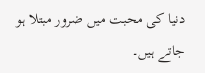دنیا کی محبت میں ضرور مبتلا ہو جاتے ہیں۔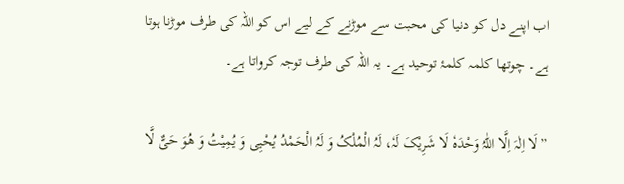اب اپنے دل کو دنیا کی محبت سے موڑنے کے لیے اس کو اللہ کی طرف موڑنا ہوتا ہے۔ چوتھا کلمہ کلمۂ توحید ہے۔ یہ اللہ کی طرف توجہ کرواتا ہے۔

”لَا اِلٰہَ اِلَّا اللّٰہُ وَحْدَہٗ لَا شَرِیْکَ لَہٗ، لَہُ الْمُلْکُ وَ لَہُ الْحَمْدُ یُحْیِی وَ یُمِیْتُ وَ ھُوَ حَیٌّ لَّا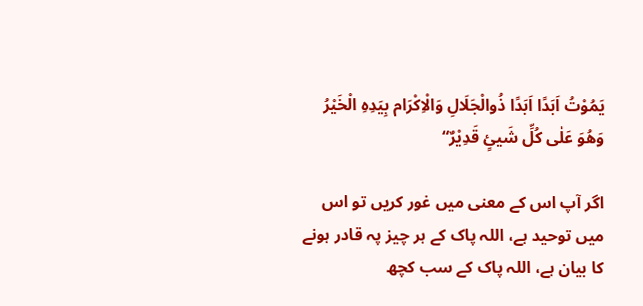یَمُوْتُ اَبَدًا اَبَدًا ذُوالْجَلَالِ وَالْاِکْرَام بِیَدِہِ الْخَیْرُ وَھُوَ عَلٰی کُلِّ شَیئٍ قَدِیْرٌ“

اگر آپ اس کے معنی میں غور کریں تو اس میں توحید ہے، اللہ پاک کے ہر چیز پہ قادر ہونے کا بیان ہے، اللہ پاک کے سب کچھ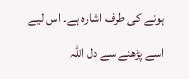ہونے کی طرف اشارہ ہے۔ اس لیے اسے پڑھنے سے دل اللہ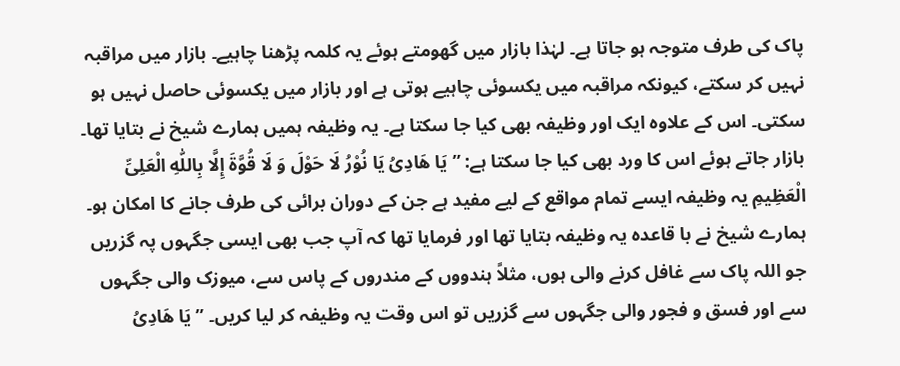پاک کی طرف متوجہ ہو جاتا ہے۔ لہٰذا بازار میں گھومتے ہوئے یہ کلمہ پڑھنا چاہیے۔ بازار میں مراقبہ نہیں کر سکتے، کیونکہ مراقبہ میں یکسوئی چاہیے ہوتی ہے اور بازار میں یکسوئی حاصل نہیں ہو سکتی۔ اس کے علاوہ ایک اور وظیفہ بھی کیا جا سکتا ہے۔ یہ وظیفہ ہمیں ہمارے شیخ نے بتایا تھا۔ بازار جاتے ہوئے اس کا ورد بھی کیا جا سکتا ہے: ”یَا ھَادِیُ یَا نُوْرُ لَا حَوْلَ وَ لَا قُوَّةَ إِلَّا بِاللّٰهِ الْعَلِیِّ الْعَظِیمِ یہ وظیفہ ایسے تمام مواقع کے لیے مفید ہے جن کے دوران برائی کی طرف جانے کا امکان ہو۔ ہمارے شیخ نے با قاعدہ یہ وظیفہ بتایا تھا اور فرمایا تھا کہ آپ جب بھی ایسی جگہوں پہ گزریں جو اللہ پاک سے غافل کرنے والی ہوں، مثلاً ہندووں کے مندروں کے پاس سے، میوزک والی جگہوں سے اور فسق و فجور والی جگہوں سے گزریں تو اس وقت یہ وظیفہ کر لیا کریں۔ ”یَا ھَادِیُ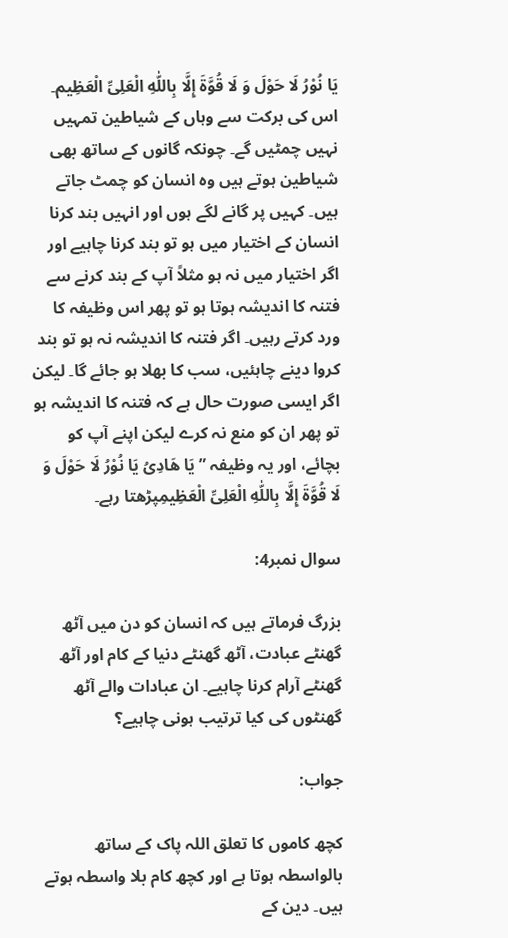یَا نُوْرُ لَا حَوْلَ وَ لَا قُوَّةَ إِلَّا بِاللّٰهِ الْعَلِیِّ الْعَظِیم۔ اس کی برکت سے وہاں کے شیاطین تمہیں نہیں چمٹیں گے۔ چونکہ گانوں کے ساتھ بھی شیاطین ہوتے ہیں وہ انسان کو چمٹ جاتے ہیں۔ کہیں پر گانے لگے ہوں اور انہیں بند کرنا انسان کے اختیار میں ہو تو بند کرنا چاہیے اور اگر اختیار میں نہ ہو مثلاً آپ کے بند کرنے سے فتنہ کا اندیشہ ہوتا ہو تو پھر اس وظیفہ کا ورد کرتے رہیں۔ اگر فتنہ کا اندیشہ نہ ہو تو بند کروا دینے چاہئیں، سب کا بھلا ہو جائے گا۔ لیکن اگر ایسی صورت حال ہے کہ فتنہ کا اندیشہ ہو تو پھر ان کو منع نہ کرے لیکن اپنے آپ کو بچائے، اور یہ وظیفہ ”یَا ھَادِیُ یَا نُوْرُ لَا حَوْلَ وَ لَا قُوَّةَ إِلَّا بِاللّٰهِ الْعَلِیِّ الْعَظِیمِپڑھتا رہے۔

سوال نمبر4:

بزرگ فرماتے ہیں کہ انسان کو دن میں آٹھ گھنٹے عبادت، آٹھ گھنٹے دنیا کے کام اور آٹھ گھنٹے آرام کرنا چاہیے۔ ان عبادات والے آٹھ گھنٹوں کی کیا ترتیب ہونی چاہیے؟

جواب:

کچھ کاموں کا تعلق اللہ پاک کے ساتھ بالواسطہ ہوتا ہے اور کچھ کام بلا واسطہ ہوتے ہیں۔ دین کے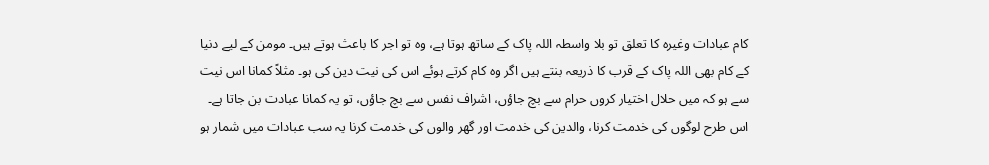کام عبادات وغیرہ کا تعلق تو بلا واسطہ اللہ پاک کے ساتھ ہوتا ہے، وہ تو اجر کا باعث ہوتے ہیں۔ مومن کے لیے دنیا کے کام بھی اللہ پاک کے قرب کا ذریعہ بنتے ہیں اگر وہ کام کرتے ہوئے اس کی نیت دین کی ہو۔ مثلاً کمانا اس نیت سے ہو کہ میں حلال اختیار کروں حرام سے بچ جاؤں، اشراف نفس سے بچ جاؤں، تو یہ کمانا عبادت بن جاتا ہے۔ اس طرح لوگوں کی خدمت کرنا، والدین کی خدمت اور گھر والوں کی خدمت کرنا یہ سب عبادات میں شمار ہو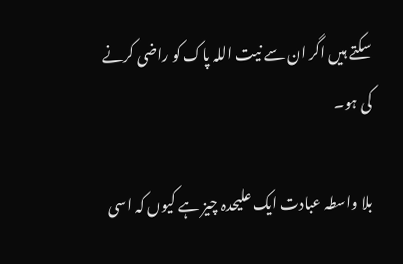سکتے ہیں اگر ان سے نیت اللہ پاک کو راضی کرنے کی ہو۔

بلا واسطہ عبادت ایک علیحدہ چیز ہے کیوں کہ اسی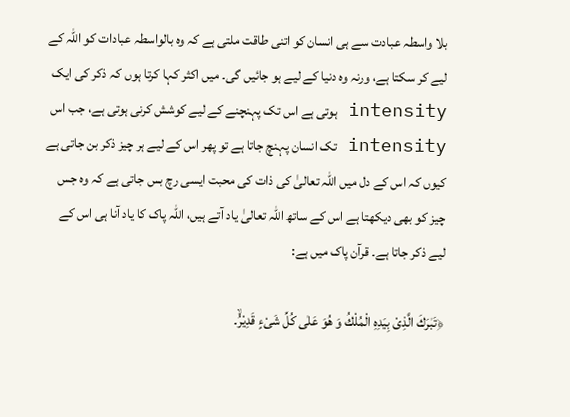بلا واسطہ عبادت سے ہی انسان کو اتنی طاقت ملتی ہے کہ وہ بالواسطہ عبادات کو اللہ کے لیے کر سکتا ہے، ورنہ وہ دنیا کے لیے ہو جائیں گی۔ میں اکثر کہا کرتا ہوں کہ ذکر کی ایک intensity ہوتی ہے اس تک پہنچنے کے لیے کوشش کرنی ہوتی ہے، جب اس intensity تک انسان پہنچ جاتا ہے تو پھر اس کے لیے ہر چیز ذکر بن جاتی ہے کیوں کہ اس کے دل میں اللہ تعالیٰ کی ذات کی محبت ایسی رچ بس جاتی ہے کہ وہ جس چیز کو بھی دیکھتا ہے اس کے ساتھ اللہ تعالیٰ یاد آتے ہیں، اللہ پاک کا یاد آنا ہی اس کے لیے ذکر جاتا ہے۔ قرآن پاک میں ہے:

﴿تَبٰرَكَ الَّذِیْ بِیَدِهِ الْمُلْكُ وَ هُوَ عَلٰى كُلِّ شَیْءٍ قَدِیْرُۙ۔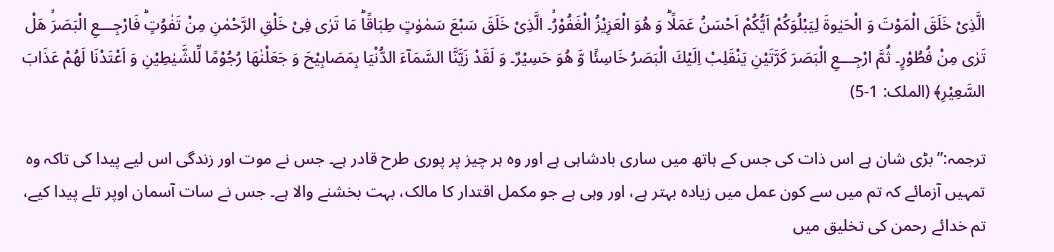الَّذِیْ خَلَقَ الْمَوْتَ وَ الْحَیٰوةَ لِیَبْلُوَكُمْ اَیُّكُمْ اَحْسَنُ عَمَلًاؕ وَ هُوَ الْعَزِیْزُ الْغَفُوْرُۙ۔ الَّذِیْ خَلَقَ سَبْعَ سَمٰوٰتٍ طِبَاقًاؕ مَا تَرٰى فِیْ خَلْقِ الرَّحْمٰنِ مِنْ تَفٰوُتٍؕ فَارْجِـــعِ الْبَصَرَۙ هَلْ تَرٰى مِنْ فُطُوْرٍ۔ ثُمَّ ارْجِـــعِ الْبَصَرَ كَرَّتَیْنِ یَنْقَلِبْ اِلَیْكَ الْبَصَرُ خَاسِئًا وَّ هُوَ حَسِیْرٌ۔ وَ لَقَدْ زَیَّنَّا السَّمَآءَ الدُّنْیَا بِمَصَابِیْحَ وَ جَعَلْنٰهَا رُجُوْمًا لِّلشَّیٰطِیْنِ وَ اَعْتَدْنَا لَهُمْ عَذَابَ السَّعِیْرِ﴾ (الملک: 1-5)

ترجمہ:” بڑی شان ہے اس ذات کی جس کے ہاتھ میں ساری بادشاہی ہے اور وہ ہر چیز پر پوری طرح قادر ہے۔ جس نے موت اور زندگی اس لیے پیدا کی تاکہ وہ تمہیں آزمائے کہ تم میں سے کون عمل میں زیادہ بہتر ہے، اور وہی ہے جو مکمل اقتدار کا مالک، بہت بخشنے والا ہے۔ جس نے سات آسمان اوپر تلے پیدا کیے، تم خدائے رحمن کی تخلیق میں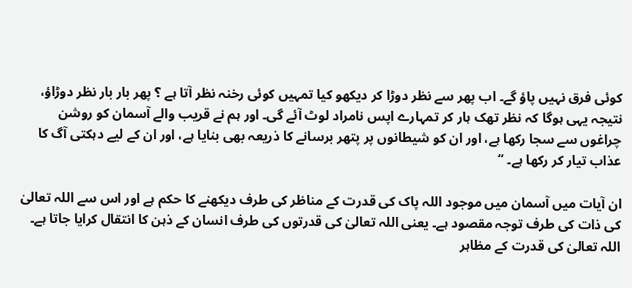کوئی فرق نہیں پاؤ گے۔ اب پھر سے نظر دوڑا کر دیکھو کیا تمہیں کوئی رخنہ نظر آتا ہے ؟ پھر بار بار نظر دوڑاؤ، نتیجہ یہی ہوگا کہ نظر تھک ہار کر تمہارے اپس نامراد لوٹ آئے گی۔ اور ہم نے قریب والے آسمان کو روشن چراغوں سے سجا رکھا ہے، اور ان کو شیطانوں پر پتھر برسانے کا ذریعہ بھی بنایا ہے، اور ان کے لیے دہکتی آگ کا عذاب تیار کر رکھا ہے۔ “

ان آیات میں آسمان میں موجود اللہ پاک کی قدرت کے مناظر کی طرف دیکھنے کا حکم ہے اور اس سے اللہ تعالیٰ کی ذات کی طرف توجہ مقصود ہے۔ یعنی اللہ تعالیٰ کی قدرتوں کی طرف انسان کے ذہن کا انتقال کرایا جاتا ہے۔ اللہ تعالیٰ کی قدرت کے مظاہر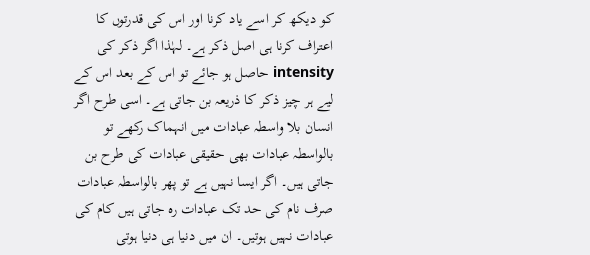کو دیکھ کر اسے یاد کرنا اور اس کی قدرتوں کا اعتراف کرنا ہی اصل ذکر ہے۔ لہٰذا اگر ذکر کی intensity حاصل ہو جائے تو اس کے بعد اس کے لیے ہر چیز ذکر کا ذریعہ بن جاتی ہے۔ اسی طرح اگر انسان بلا واسطہ عبادات میں انہماک رکھے تو بالواسطہ عبادات بھی حقیقی عبادات کی طرح بن جاتی ہیں۔ اگر ایسا نہیں ہے تو پھر بالواسطہ عبادات صرف نام کی حد تک عبادات رہ جاتی ہیں کام کی عبادات نہیں ہوتیں۔ ان میں دنیا ہی دنیا ہوتی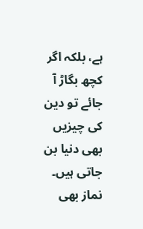ہے، بلکہ اگر کچھ بگاڑ آ جائے تو دین کی چیزیں بھی دنیا بن جاتی ہیں۔ نماز بھی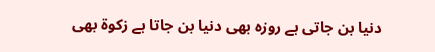دنیا بن جاتی ہے روزہ بھی دنیا بن جاتا ہے زکوۃ بھی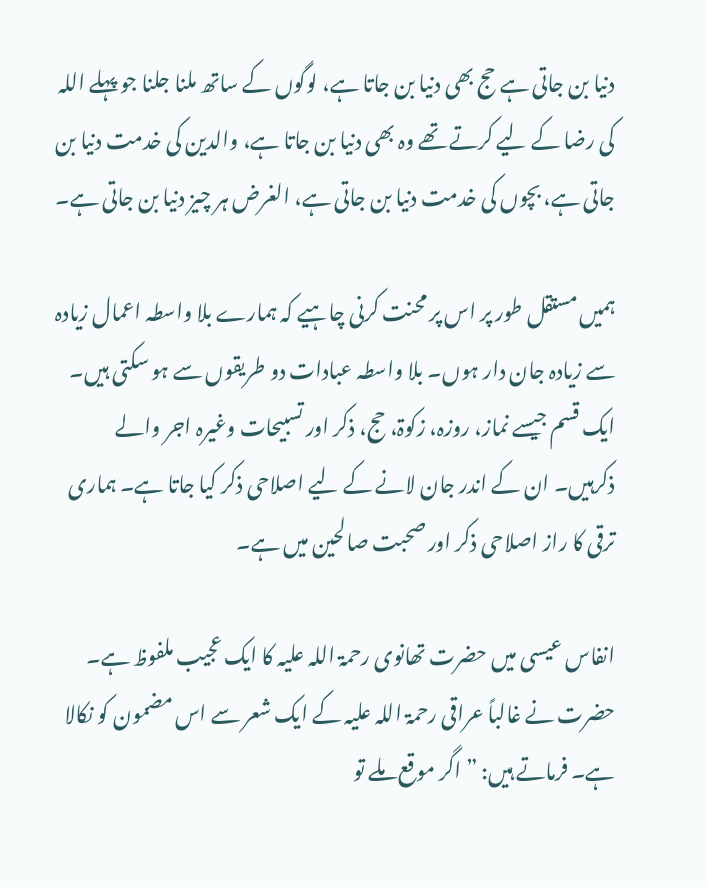دنیا بن جاتی ہے حج بھی دنیا بن جاتا ہے، لوگوں کے ساتھ ملنا جلنا جو پہلے اللہ کی رضا کے لیے کرتے تھے وہ بھی دنیا بن جاتا ہے، والدین کی خدمت دنیا بن جاتی ہے، بچوں کی خدمت دنیا بن جاتی ہے، الغرض ہر چیز دنیا بن جاتی ہے۔

ہمیں مستقل طور پر اس پر محنت کرنی چاہیے کہ ہمارے بلا واسطہ اعمال زیادہ سے زیادہ جان دار ہوں۔ بلا واسطہ عبادات دو طریقوں سے ہو سکتی ہیں۔ ایک قسم جیسے نماز، روزہ، زکوۃ، حج، ذکر اور تسبیحات وغیرہ اجر والے ذکرہیں۔ ان کے اندر جان لانے کے لیے اصلاحی ذکر کیا جاتا ہے۔ ہماری ترقی کا راز اصلاحی ذکر اور صحبت صالحین میں ہے۔

انفاس عیسی میں حضرت تھانوی رحمۃ اللہ علیہ کا ایک عجیب ملفوظ ہے۔ حضرت نے غالباً عراقی رحمۃ اللہ علیہ کے ایک شعر سے اس مضمون کو نکالا ہے۔ فرماتے ہیں: ” اگر موقع ملے تو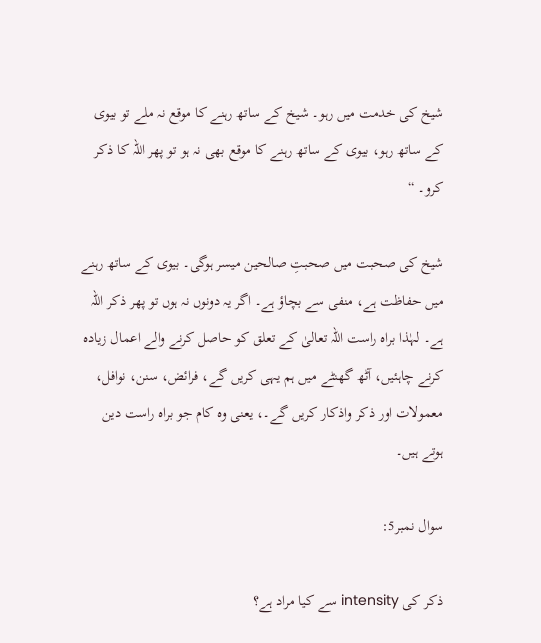شیخ کی خدمت میں رہو۔ شیخ کے ساتھ رہنے کا موقع نہ ملے تو بیوی کے ساتھ رہو، بیوی کے ساتھ رہنے کا موقع بھی نہ ہو تو پھر اللہ کا ذکر کرو۔ “

شیخ کی صحبت میں صحبتِ صالحین میسر ہوگی۔ بیوی کے ساتھ رہنے میں حفاظت ہے، منفی سے بچاؤ ہے۔ اگر یہ دونوں نہ ہوں تو پھر ذکر اللہ ہے۔ لہٰذا براہ راست اللہ تعالیٰ کے تعلق کو حاصل کرنے والے اعمال زیادہ کرنے چاہئیں، آٹھ گھنٹے میں ہم یہی کریں گے، فرائض، سنن، نوافل، معمولات اور ذکر واذکار کریں گے۔، یعنی وہ کام جو براہ راست دین ہوتے ہیں۔

سوال نمبر5:

ذکر کی intensity سے کیا مراد ہے؟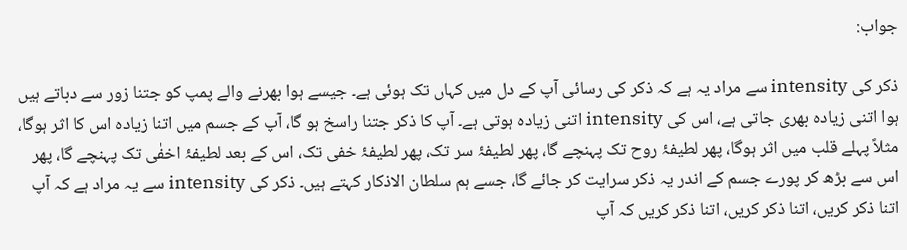جواب:

ذکر کی intensity سے مراد یہ ہے کہ ذکر کی رسائی آپ کے دل میں کہاں تک ہوئی ہے۔ جیسے ہوا بھرنے والے پمپ کو جتنا زور سے دباتے ہیں ہوا اتنی زیادہ بھری جاتی ہے، اس کی intensity اتنی زیادہ ہوتی ہے۔ آپ کا ذکر جتنا راسخ ہو گا، آپ کے جسم میں اتنا زیادہ اس کا اثر ہوگا، مثلاً پہلے قلب میں اثر ہوگا، پھر لطیفۂ روح تک پہنچے گا، پھر لطیفۂ سر تک، پھر لطیفۂ خفی تک، اس کے بعد لطیفۂ اخفٰی تک پہنچے گا، پھر اس سے بڑھ کر پورے جسم کے اندر یہ ذکر سرایت کر جائے گا، جسے ہم سلطان الاذکار کہتے ہیں۔ ذکر کی intensity سے یہ مراد ہے کہ آپ اتنا ذکر کریں، اتنا ذکر کریں، اتنا ذکر کریں کہ آپ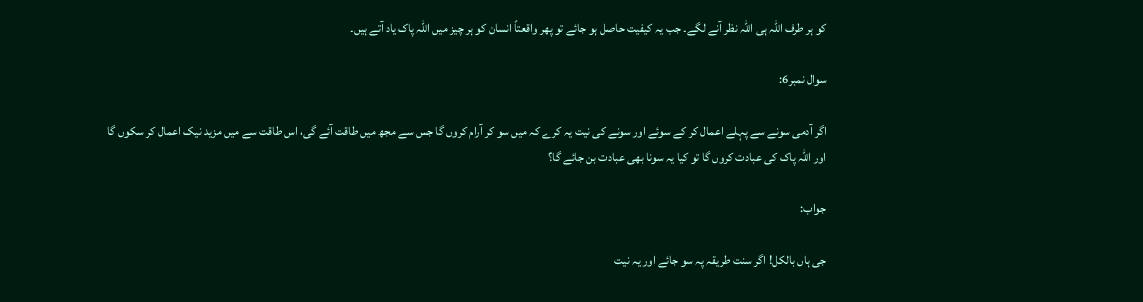کو ہر طرف اللہ ہی اللہ نظر آنے لگے۔ جب یہ کیفیت حاصل ہو جائے تو پھر واقعتاً انسان کو ہر چیز میں اللہ پاک یاد آتے ہیں۔

سوال نمبر6:

اگر آدمی سونے سے پہلے اعمال کر کے سوئے اور سونے کی نیت یہ کرے کہ میں سو کر آرام کروں گا جس سے مجھ میں طاقت آئے گی، اس طاقت سے میں مزید نیک اعمال کر سکوں گا اور اللہ پاک کی عبادت کروں گا تو کیا یہ سونا بھی عبادت بن جائے گا؟

جواب:

جی ہاں بالکل! اگر سنت طریقہ پہ سو جائے اور یہ نیت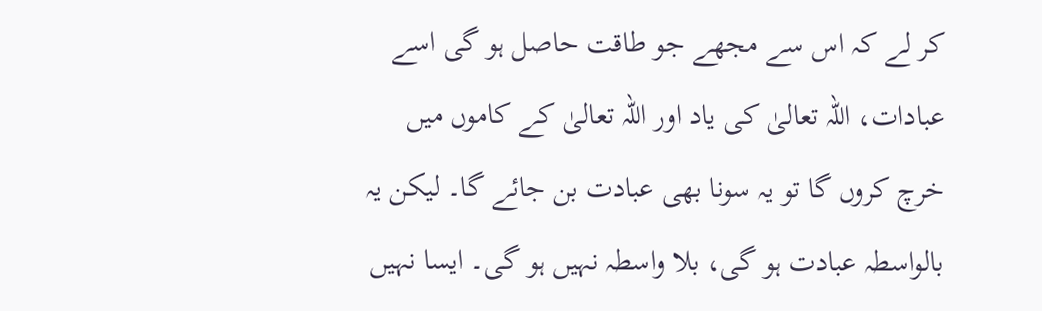کر لے کہ اس سے مجھے جو طاقت حاصل ہو گی اسے عبادات، اللہ تعالیٰ کی یاد اور اللہ تعالیٰ کے کاموں میں خرچ کروں گا تو یہ سونا بھی عبادت بن جائے گا۔ لیکن یہ بالواسطہ عبادت ہو گی، بلا واسطہ نہیں ہو گی۔ ایسا نہیں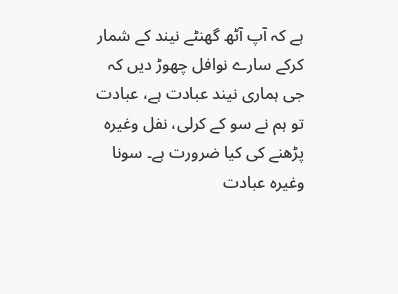ہے کہ آپ آٹھ گھنٹے نیند کے شمار کرکے سارے نوافل چھوڑ دیں کہ جی ہماری نیند عبادت ہے، عبادت تو ہم نے سو کے کرلی، نفل وغیرہ پڑھنے کی کیا ضرورت ہے۔ سونا وغیرہ عبادت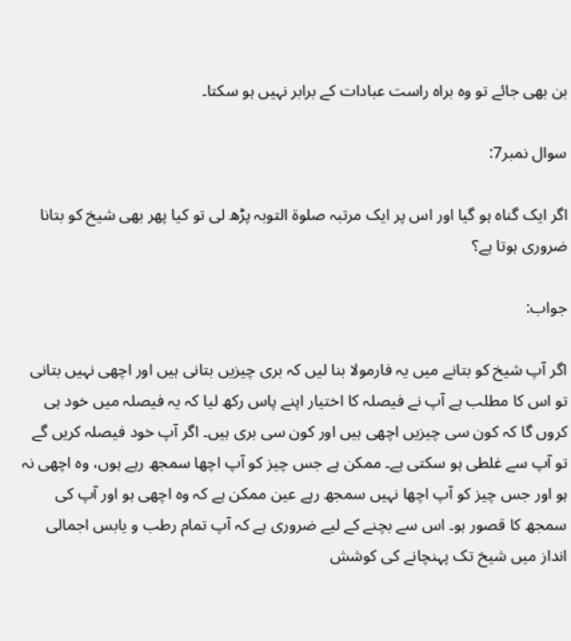بن بھی جائے تو وہ براہ راست عبادات کے برابر نہیں ہو سکتا۔

سوال نمبر7:

اگر ایک گناہ ہو گیا اور اس پر ایک مرتبہ صلوۃ التوبہ پڑھ لی تو کیا پھر بھی شیخ کو بتانا ضروری ہوتا ہے؟

جواب:

اگر آپ شیخ کو بتانے میں یہ فارمولا بنا لیں کہ بری چیزیں بتانی ہیں اور اچھی نہیں بتانی تو اس کا مطلب ہے آپ نے فیصلہ کا اختیار اپنے پاس رکھ لیا کہ یہ فیصلہ میں خود ہی کروں گا کہ کون سی چیزیں اچھی ہیں اور کون سی بری ہیں۔ اگر آپ خود فیصلہ کریں گے تو آپ سے غلطی ہو سکتی ہے۔ ممکن ہے جس چیز کو آپ اچھا سمجھ رہے ہوں، وہ اچھی نہ ہو اور جس چیز کو آپ اچھا نہیں سمجھ رہے عین ممکن ہے کہ وہ اچھی ہو اور آپ کی سمجھ کا قصور ہو۔ اس سے بچنے کے لیے ضروری ہے کہ آپ تمام رطب و یابس اجمالی انداز میں شیخ تک پہنچانے کی کوشش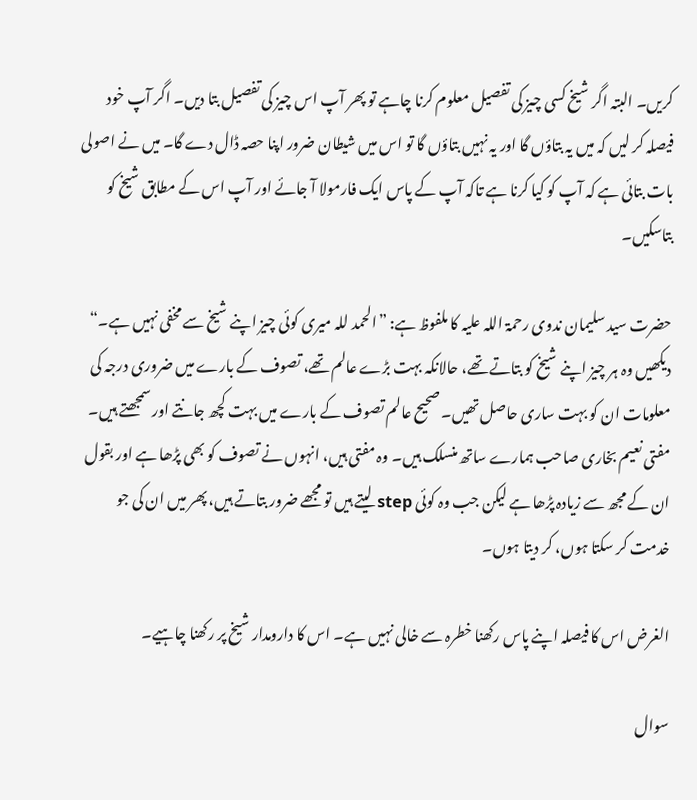کریں۔ البتہ اگر شیخ کسی چیز کی تفصیل معلوم کرنا چاہے تو پھر آپ اس چیز کی تفصیل بتا دیں۔ اگر آپ خود فیصلہ کر لیں کہ میں یہ بتاؤں گا اور یہ نہیں بتاؤں گا تو اس میں شیطان ضرور اپنا حصہ ڈال دے گا۔ میں نے اصولی بات بتائی ہے کہ آپ کو کیا کرنا ہے تاکہ آپ کے پاس ایک فارمولا آ جائے اور آپ اس کے مطابق شیخ کو بتاسکیں۔

حضرت سید سلیمان ندوی رحمۃ اللہ علیہ کا ملفوظ ہے: ”الحمد للہ میری کوئی چیز اپنے شیخ سے مخفی نہیں ہے۔“ دیکھیں وہ ہر چیز اپنے شیخ کو بتاتے تھے، حالانکہ بہت بڑے عالم تھے، تصوف کے بارے میں ضروری درجہ کی معلومات ان کو بہت ساری حاصل تھیں۔ صحیح عالم تصوف کے بارے میں بہت کچھ جانتے اور سمجھتے ہیں۔ مفتی نعیم بخاری صاحب ہمارے ساتھ منسلک ہیں۔ وہ مفتی ہیں، انہوں نے تصوف کو بھی پڑھا ہے اور بقول ان کے مجھ سے زیادہ پڑھا ہے لیکن جب وہ کوئی step لیتے ہیں تو مجھے ضرور بتاتے ہیں، پھر میں ان کی جو خدمت کر سکتا ہوں، کر دیتا ہوں۔

الغرض اس کا فیصلہ اپنے پاس رکھنا خطرہ سے خالی نہیں ہے۔ اس کا دارومدار شیخ پر رکھنا چاہیے۔

سوال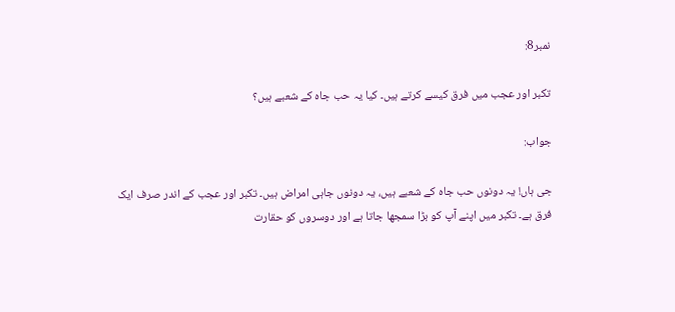نمبر8:

تکبر اور عجب میں فرق کیسے کرتے ہیں۔ کیا یہ حب جاہ کے شعبے ہیں؟

جواب:

جی ہاں! یہ دونوں حب جاہ کے شعبے ہیں، یہ دونوں جاہی امراض ہیں۔ تکبر اور عجب کے اندر صرف ایک فرق ہے۔ تکبر میں اپنے آپ کو بڑا سمجھا جاتا ہے اور دوسروں کو حقارت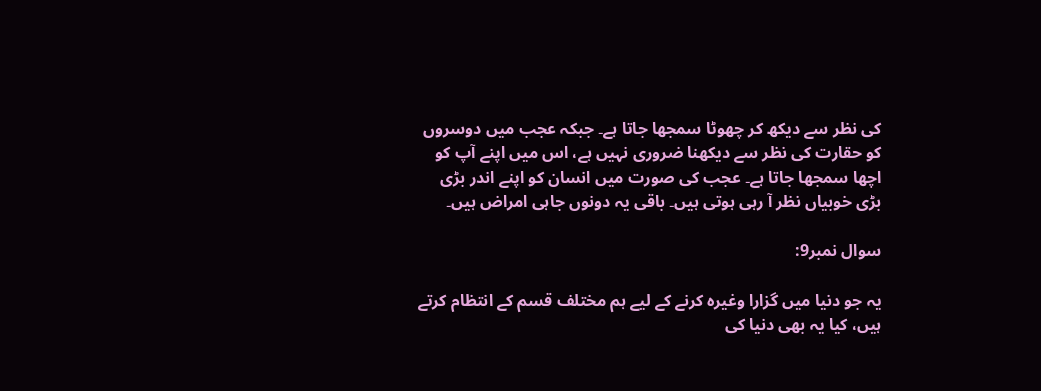کی نظر سے دیکھ کر چھوٹا سمجھا جاتا ہے۔ جبکہ عجب میں دوسروں کو حقارت کی نظر سے دیکھنا ضروری نہیں ہے، اس میں اپنے آپ کو اچھا سمجھا جاتا ہے۔ عجب کی صورت میں انسان کو اپنے اندر بڑی بڑی خوبیاں نظر آ رہی ہوتی ہیں۔ باقی یہ دونوں جاہی امراض ہیں۔

سوال نمبر9:

یہ جو دنیا میں گزارا وغیرہ کرنے کے لیے ہم مختلف قسم کے انتظام کرتے ہیں، کیا یہ بھی دنیا کی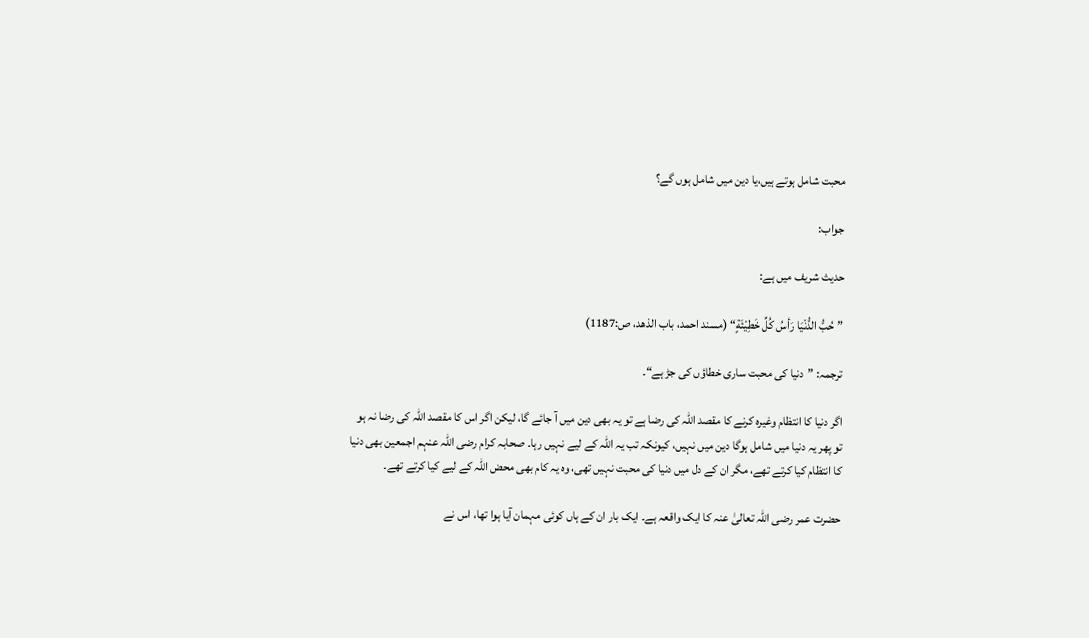محبت شامل ہوتے ہیں،یا دین میں شامل ہوں گے؟

جواب:

حدیث شریف میں ہے:

”حُبُّ الدُّنْیَا رَأسُ کُلِّ خَطِیْئَةٍ“ (مسند احمد، باب الذھد، ص:1187)

ترجمہ: ”دنیا کی محبت ساری خطاؤں کی جڑ ہے“۔

اگر دنیا کا انتظام وغیرہ کرنے کا مقصد اللہ کی رضا ہے تو یہ بھی دین میں آ جائے گا، لیکن اگر اس کا مقصد اللہ کی رضا نہ ہو تو پھر یہ دنیا میں شامل ہوگا دین میں نہیں، کیونکہ تب یہ اللہ کے لیے نہیں رہا۔ صحابہ کرام رضی اللہ عنہم اجمعین بھی دنیا کا انتظام کیا کرتے تھے، مگر ان کے دل میں دنیا کی محبت نہیں تھی، وہ یہ کام بھی محض اللہ کے لیے کیا کرتے تھے۔

حضرت عمر رضی اللہ تعالیٰ عنہ کا ایک واقعہ ہے۔ ایک بار ان کے ہاں کوئی مہمان آیا ہوا تھا، اس نے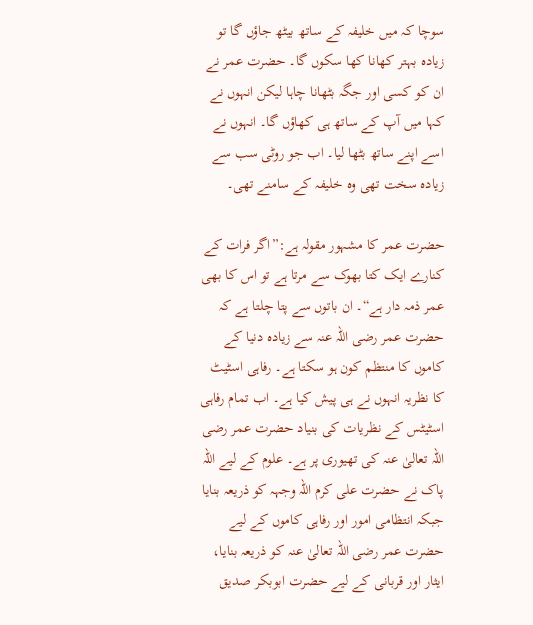سوچا کہ میں خلیفہ کے ساتھ بیٹھ جاؤں گا تو زیادہ بہتر کھانا کھا سکوں گا۔ حضرت عمر نے ان کو کسی اور جگہ بٹھانا چاہا لیکن انہوں نے کہا میں آپ کے ساتھ ہی کھاؤں گا۔ انہوں نے اسے اپنے ساتھ بٹھا لیا۔ اب جو روٹی سب سے زیادہ سخت تھی وہ خلیفہ کے سامنے تھی۔

حضرت عمر کا مشہور مقولہ ہے:”اگر فرات کے کنارے ایک کتا بھوک سے مرتا ہے تو اس کا بھی عمر ذمہ دار ہے“۔ ان باتوں سے پتا چلتا ہے کہ حضرت عمر رضی اللہ عنہ سے زیادہ دنیا کے کاموں کا منتظم کون ہو سکتا ہے۔ رفاہی اسٹیٹ کا نظریہ انہوں نے ہی پیش کیا ہے۔ اب تمام رفاہی اسٹیٹس کے نظریات کی بنیاد حضرت عمر رضی اللہ تعالیٰ عنہ کی تھیوری پر ہے۔ علوم کے لیے اللہ پاک نے حضرت علی کرم اللہ وجہہ کو ذریعہ بنایا جبکہ انتظامی امور اور رفاہی کاموں کے لیے حضرت عمر رضی اللہ تعالیٰ عنہ کو ذریعہ بنایا، ایثار اور قربانی کے لیے حضرت ابوبکر صدیق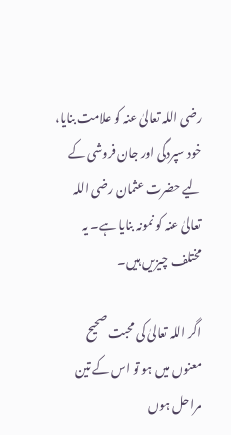رضی اللہ تعالیٰ عنہ کو علامت بنایا، خود سپردگی اور جان فروشی کے لیے حضرت عثمان رضی اللہ تعالیٰ عنہ کو نمونہ بنایا ہے۔ یہ مختلف چیزیں ہیں۔

اگر اللہ تعالیٰ کی محبت صحیح معنوں میں ہو تو اس کے تین مراحل ہوں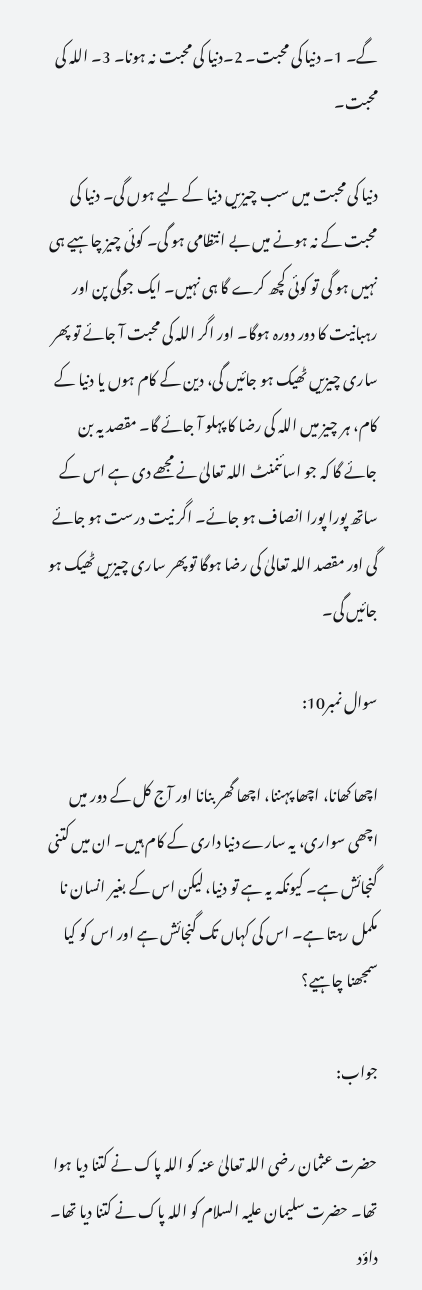گے۔ 1۔ دنیا کی محبت۔ 2۔دنیا کی محبت نہ ہونا۔ 3۔ اللہ کی محبت۔

دنیا کی محبت میں سب چیزیں دنیا کے لیے ہوں گی۔ دنیا کی محبت کے نہ ہونے میں بے انتظامی ہو گی۔ کوئی چیز چاہیے ہی نہیں ہو گی تو کوئی کچھ کرے گا ہی نہیں۔ ایک جوگی پن اور رہبانیت کا دور دورہ ہوگا۔ اور اگر اللہ کی محبت آ جائے تو پھر ساری چیزیں ٹھیک ہو جائیں گی، دین کے کام ہوں یا دنیا کے کام، ہر چیز میں اللہ کی رضا کا پہلو آ جائے گا۔ مقصد یہ بن جائے گا کہ جو اسائنمنٹ اللہ تعالیٰ نے مجھے دی ہے اس کے ساتھ پورا پورا انصاف ہو جائے۔ اگر نیت درست ہو جائے گی اور مقصد اللہ تعالیٰ کی رضا ہوگا تو پھر ساری چیزیں ٹھیک ہو جائیں گی۔

سوال نمبر10:

اچھا کھانا، اچھا پہننا، اچھا گھر بنانا اور آج کل کے دور میں اچھی سواری، یہ سارے دنیا داری کے کام ہیں۔ ان میں کتنی گنجائش ہے۔ کیونکہ یہ ہے تو دنیا، لیکن اس کے بغیر انسان نا مکمل رہتا ہے۔ اس کی کہاں تک گنجائش ہے اور اس کو کیا سمجھنا چاہیے؟

جواب:

حضرت عثمان رضی اللہ تعالیٰ عنہ کو اللہ پاک نے کتنا دیا ہوا تھا۔ حضرت سلیمان علیہ السلام کو اللہ پاک نے کتنا دیا تھا۔ داؤد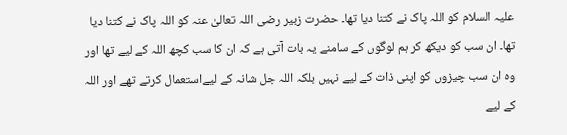علیہ السلام کو اللہ پاک نے کتنا دیا تھا۔ حضرت زبیر رضی اللہ تعالیٰ عنہ کو اللہ پاک نے کتنا دیا تھا۔ ان سب کو دیکھ کر ہم لوگوں کے سامنے یہ بات آتی ہے کہ ان کا سب کچھ اللہ کے لیے تھا اور وہ ان سب چیزوں کو اپنی ذات کے لیے نہیں بلکہ اللہ جل شانہ کے لیےاستعمال کرتے تھے اور اللہ کے لیے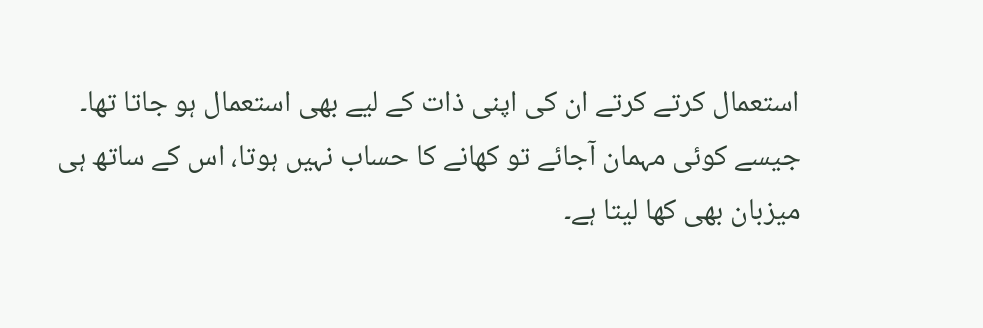استعمال کرتے کرتے ان کی اپنی ذات کے لیے بھی استعمال ہو جاتا تھا۔ جیسے کوئی مہمان آجائے تو کھانے کا حساب نہیں ہوتا، اس کے ساتھ ہی میزبان بھی کھا لیتا ہے۔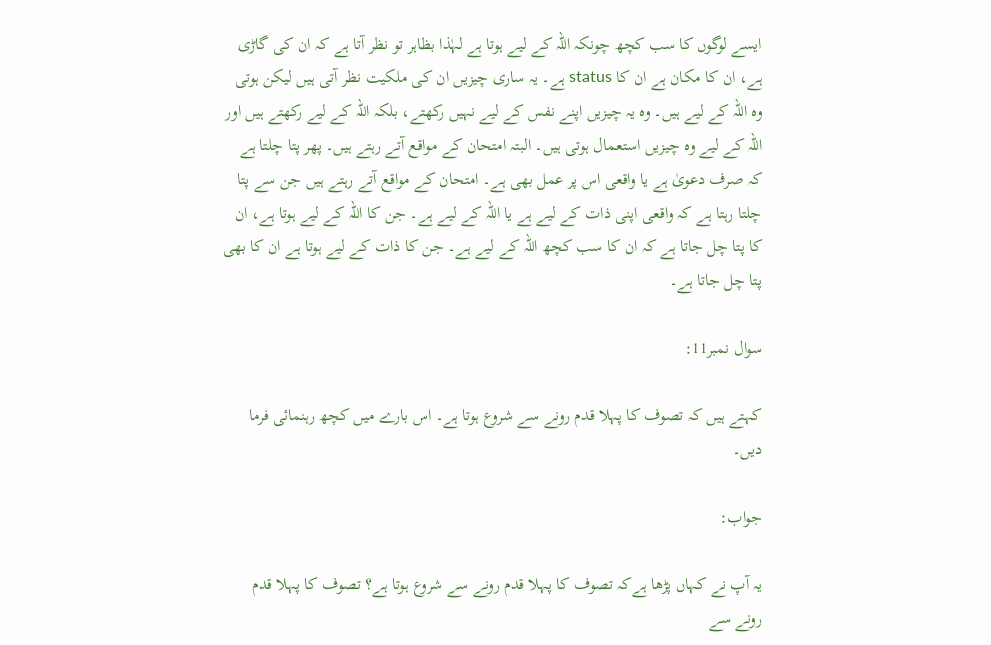ایسے لوگوں کا سب کچھ چونکہ اللہ کے لیے ہوتا ہے لہٰذا بظاہر تو نظر آتا ہے کہ ان کی گاڑی ہے، ان کا مکان ہے ان کا status ہے۔ یہ ساری چیزیں ان کی ملکیت نظر آتی ہیں لیکن ہوتی وہ اللہ کے لیے ہیں۔ وہ یہ چیزیں اپنے نفس کے لیے نہیں رکھتے، بلکہ اللہ کے لیے رکھتے ہیں اور اللہ کے لیے وہ چیزیں استعمال ہوتی ہیں۔ البتہ امتحان کے مواقع آتے رہتے ہیں۔ پھر پتا چلتا ہے کہ صرف دعویٰ ہے یا واقعی اس پر عمل بھی ہے۔ امتحان کے مواقع آتے رہتے ہیں جن سے پتا چلتا رہتا ہے کہ واقعی اپنی ذات کے لیے ہے یا اللہ کے لیے ہے۔ جن کا اللہ کے لیے ہوتا ہے، ان کا پتا چل جاتا ہے کہ ان کا سب کچھ اللہ کے لیے ہے۔ جن کا ذات کے لیے ہوتا ہے ان کا بھی پتا چل جاتا ہے۔

سوال نمبر11:

کہتے ہیں کہ تصوف کا پہلا قدم رونے سے شروع ہوتا ہے۔ اس بارے میں کچھ رہنمائی فرما دیں۔

جواب:

یہ آپ نے کہاں پڑھا ہےکہ تصوف کا پہلا قدم رونے سے شروع ہوتا ہے؟ تصوف کا پہلا قدم رونے سے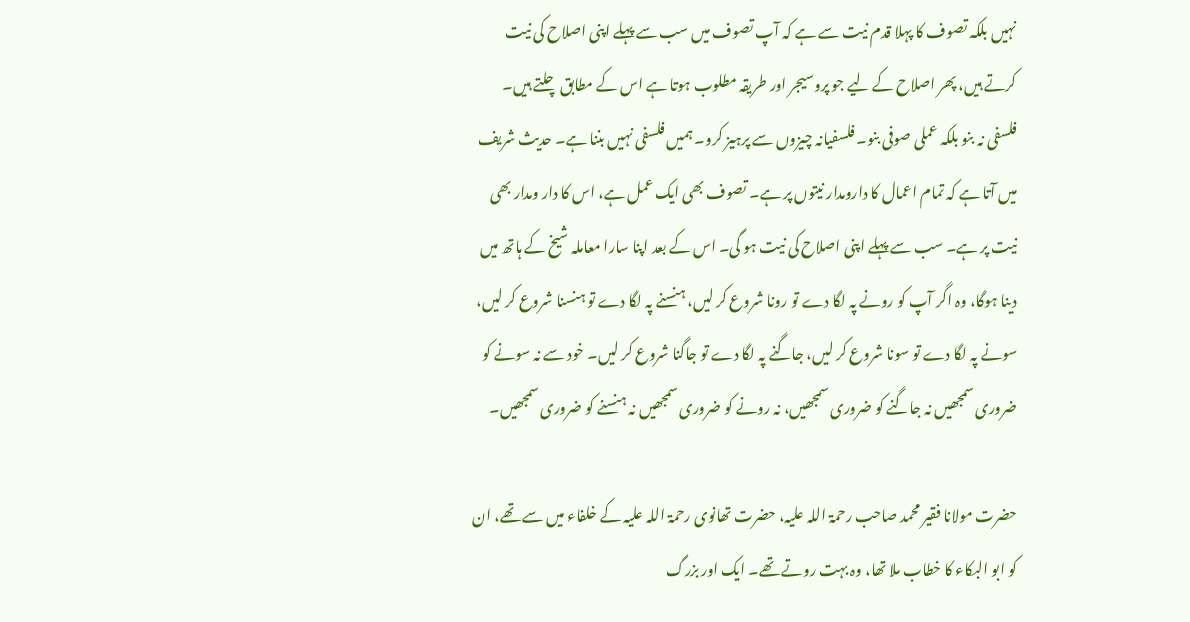نہیں بلکہ تصوف کا پہلا قدم نیت سے ہے کہ آپ تصوف میں سب سے پہلے اپنی اصلاح کی نیت کرتے ہیں، پھر اصلاح کے لیے جو پروسیجر اور طریقہ مطلوب ہوتا ہے اس کے مطابق چلتے ہیں۔ فلسفی نہ بنو بلکہ عملی صوفی بنو۔ فلسفیانہ چیزوں سے پرہیز کرو۔ ہمیں فلسفی نہیں بننا ہے۔ حدیث شریف میں آتا ہے کہ تمام اعمال کا دارومدار نیتوں پر ہے۔ تصوف بھی ایک عمل ہے، اس کا دار ومدار بھی نیت پر ہے۔ سب سے پہلے اپنی اصلاح کی نیت ہو گی۔ اس کے بعد اپنا سارا معاملہ شیخ کے ہاتھ میں دینا ہوگا، وہ اگر آپ کو رونے پہ لگا دے تو رونا شروع کر لیں، ہنسنے پہ لگا دے تو ہنسنا شروع کر لیں، سونے پہ لگا دے تو سونا شروع کر لیں، جاگنے پہ لگا دے تو جاگنا شروع کر لیں۔ خود سے نہ سونے کو ضروری سمجھیں نہ جاگنے کو ضروری سمجھیں، نہ رونے کو ضروری سمجھیں نہ ہنسنے کو ضروری سمجھیں۔

حضرت مولانا فقیر محمد صاحب رحمۃ اللہ علیہ، حضرت تھانوی رحمۃ اللہ علیہ کے خلفاء میں سے تھے، ان کو ابو البکاء کا خطاب ملا تھا، وہ بہت روتے تھے۔ ایک اور بزرگ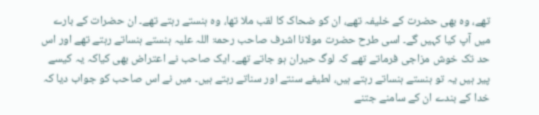تھے، وہ بھی حضرت کے خلیفہ تھے، ان کو ضحاک کا لقب ملا تھا، وہ ہنستے رہتے تھے۔ ان حضرات کے بارے میں آپ کیا کہیں گے۔ اسی طرح حضرت مولانا اشرف صاحب رحمۃ اللہ علیہ ہنستے ہنساتے رہتے تھے اور اس حد تک خوش مزاجی فرماتے تھے کہ لوگ حیران ہو جاتے تھے۔ ایک صاحب نے اعتراض بھی کیاکہ یہ کیسے پیر ہیں یہ تو ہنستے ہنساتے رہتے ہیں، لطیفے سنتے اور سناتے رہتے ہیں۔ میں نے اس صاحب کو جواب دیا کہ خدا کے بندے ان کے سامنے جتنے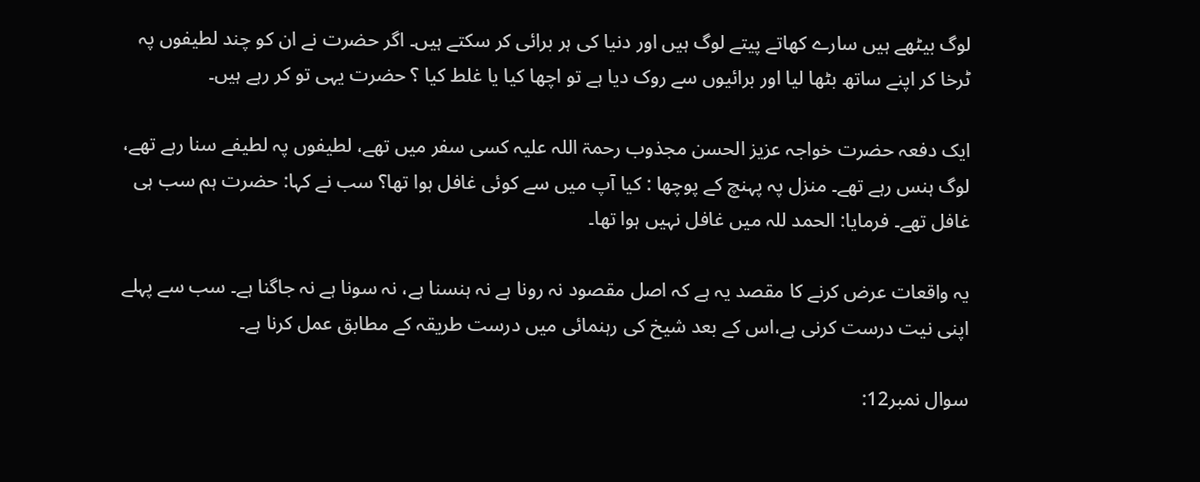لوگ بیٹھے ہیں سارے کھاتے پیتے لوگ ہیں اور دنیا کی ہر برائی کر سکتے ہیں۔ اگر حضرت نے ان کو چند لطیفوں پہ ٹرخا کر اپنے ساتھ بٹھا لیا اور برائیوں سے روک دیا ہے تو اچھا کیا یا غلط کیا ؟ حضرت یہی تو کر رہے ہیں۔

ایک دفعہ حضرت خواجہ عزیز الحسن مجذوب رحمۃ اللہ علیہ کسی سفر میں تھے، لطیفوں پہ لطیفے سنا رہے تھے، لوگ ہنس رہے تھے۔ منزل پہ پہنچ کے پوچھا : کیا آپ میں سے کوئی غافل ہوا تھا؟ سب نے کہا: حضرت ہم سب ہی غافل تھے۔ فرمایا: الحمد للہ میں غافل نہیں ہوا تھا۔

یہ واقعات عرض کرنے کا مقصد یہ ہے کہ اصل مقصود نہ رونا ہے نہ ہنسنا ہے، نہ سونا ہے نہ جاگنا ہے۔ سب سے پہلے اپنی نیت درست کرنی ہے،اس کے بعد شیخ کی رہنمائی میں درست طریقہ کے مطابق عمل کرنا ہے۔

سوال نمبر12: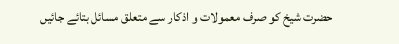حضرت شیخ کو صرف معمولات و اذکار سے متعلق مسائل بتائے جائیں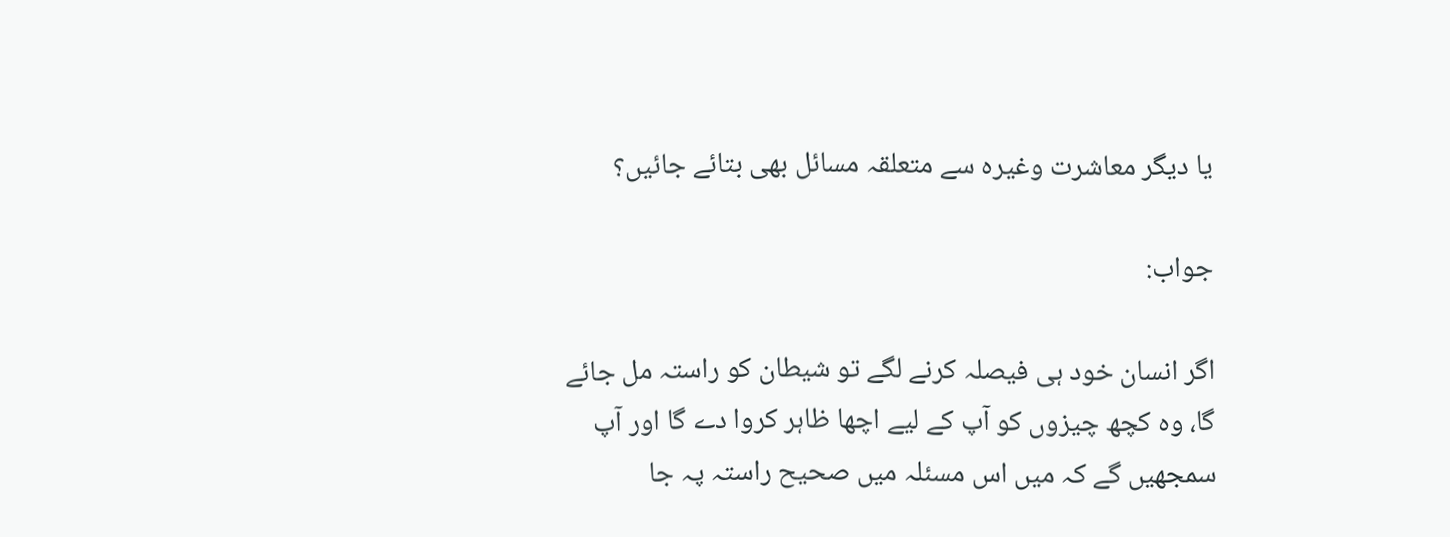یا دیگر معاشرت وغیرہ سے متعلقہ مسائل بھی بتائے جائیں؟

جواب:

اگر انسان خود ہی فیصلہ کرنے لگے تو شیطان کو راستہ مل جائے گا، وہ کچھ چیزوں کو آپ کے لیے اچھا ظاہر کروا دے گا اور آپ سمجھیں گے کہ میں اس مسئلہ میں صحیح راستہ پہ جا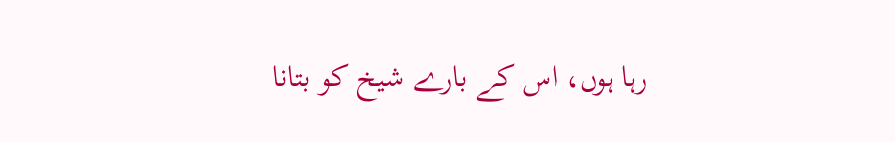رہا ہوں، اس کے بارے شیخ کو بتانا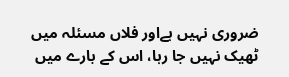ضروری نہیں ہےاور فلاں مسئلہ میں ٹھیک نہیں جا رہا، اس کے بارے میں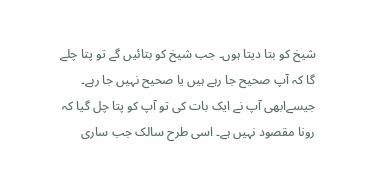شیخ کو بتا دیتا ہوں۔ جب شیخ کو بتائیں گے تو پتا چلے گا کہ آپ صحیح جا رہے ہیں یا صحیح نہیں جا رہے۔ جیسےابھی آپ نے ایک بات کی تو آپ کو پتا چل گیا کہ رونا مقصود نہیں ہے۔ اسی طرح سالک جب ساری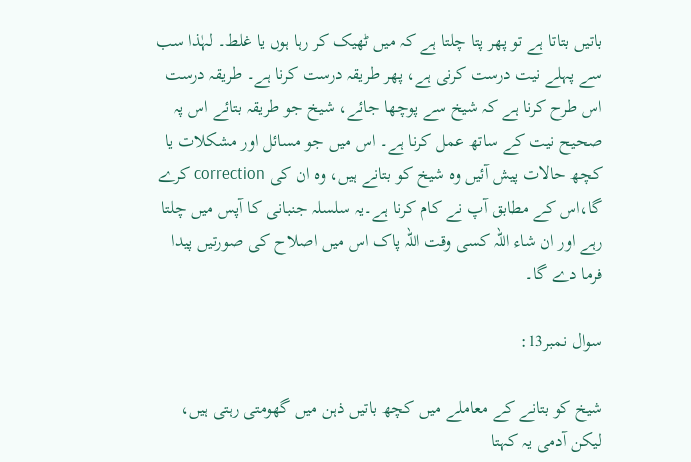باتیں بتاتا ہے تو پھر پتا چلتا ہے کہ میں ٹھیک کر رہا ہوں یا غلط۔ لہٰذا سب سے پہلے نیت درست کرنی ہے، پھر طریقہ درست کرنا ہے۔ طریقہ درست اس طرح کرنا ہے کہ شیخ سے پوچھا جائے، شیخ جو طریقہ بتائے اس پہ صحیح نیت کے ساتھ عمل کرنا ہے۔ اس میں جو مسائل اور مشکلات یا کچھ حالات پیش آئیں وہ شیخ کو بتانے ہیں، وہ ان کی correction کرے گا،اس کے مطابق آپ نے کام کرنا ہے۔یہ سلسلہ جنبانی کا آپس میں چلتا رہے اور ان شاء اللہ کسی وقت اللہ پاک اس میں اصلاح کی صورتیں پیدا فرما دے گا۔

سوال نمبر13:

شیخ کو بتانے کے معاملے میں کچھ باتیں ذہن میں گھومتی رہتی ہیں، لیکن آدمی یہ کہتا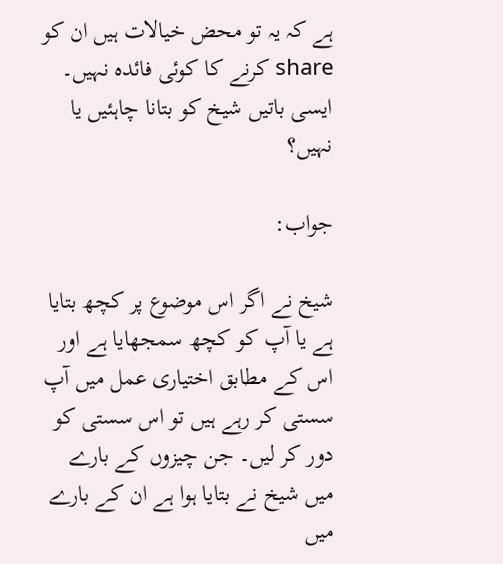ہے کہ یہ تو محض خیالات ہیں ان کو share کرنے کا کوئی فائدہ نہیں۔ ایسی باتیں شیخ کو بتانا چاہئیں یا نہیں؟

جواب:

شیخ نے اگر اس موضوع پر کچھ بتایا ہے یا آپ کو کچھ سمجھایا ہے اور اس کے مطابق اختیاری عمل میں آپ سستی کر رہے ہیں تو اس سستی کو دور کر لیں۔ جن چیزوں کے بارے میں شیخ نے بتایا ہوا ہے ان کے بارے میں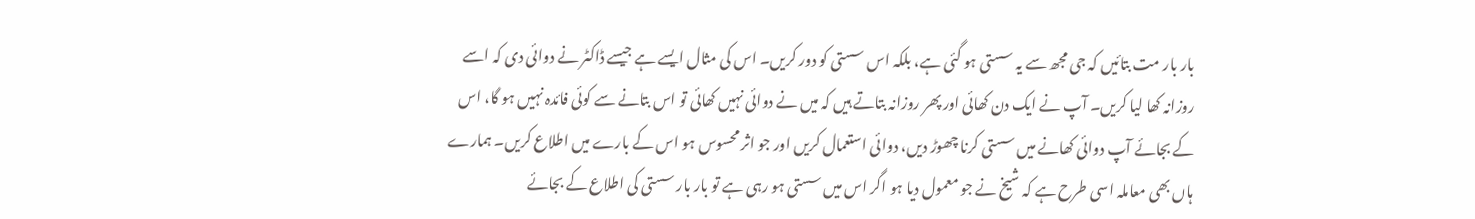بار بار مت بتائیں کہ جی مجھ سے یہ سستی ہو گئی ہے، بلکہ اس سستی کو دور کریں۔ اس کی مثال ایسے ہے جیسے ڈاکٹر نے دوائی دی کہ اسے روزانہ کھا لیا کریں۔ آپ نے ایک دن کھائی اور پھر روزانہ بتاتے ہیں کہ میں نے دوائی نہیں کھائی تو اس بتانے سے کوئی فائدہ نہیں ہو گا، اس کے بجائے آپ دوائی کھانے میں سستی کرنا چھوڑ دیں، دوائی استعمال کریں اور جو اثر محسوس ہو اس کے بارے میں اطلاع کریں۔ ہمارے ہاں بھی معاملہ اسی طرح ہے کہ شیخ نے جو معمول دیا ہو اگر اس میں سستی ہو رہی ہے تو بار بار سستی کی اطلاع کے بجائے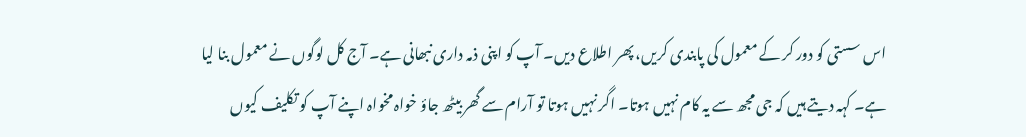اس سستی کو دور کر کے معمول کی پابندی کریں، پھر اطلاع دیں۔ آپ کو اپنی ذمہ داری نبھانی ہے۔ آج کل لوگوں نے معمول بنا لیا ہے۔ کہہ دیتے ہیں کہ جی مجھ سے یہ کام نہیں ہوتا۔ اگر نہیں ہوتا تو آرام سے گھر بیٹھ جاؤ خواہ مخواہ اپنے آپ کو تکلیف کیوں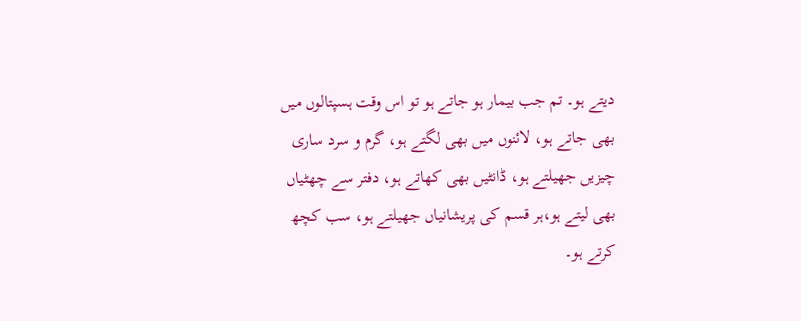دیتے ہو۔ تم جب بیمار ہو جاتے ہو تو اس وقت ہسپتالوں میں بھی جاتے ہو، لائنوں میں بھی لگتے ہو، گرم و سرد ساری چیزیں جھیلتے ہو، ڈانٹیں بھی کھاتے ہو، دفتر سے چھٹیاں بھی لیتے ہو،ہر قسم کی پریشانیاں جھیلتے ہو، سب کچھ کرتے ہو۔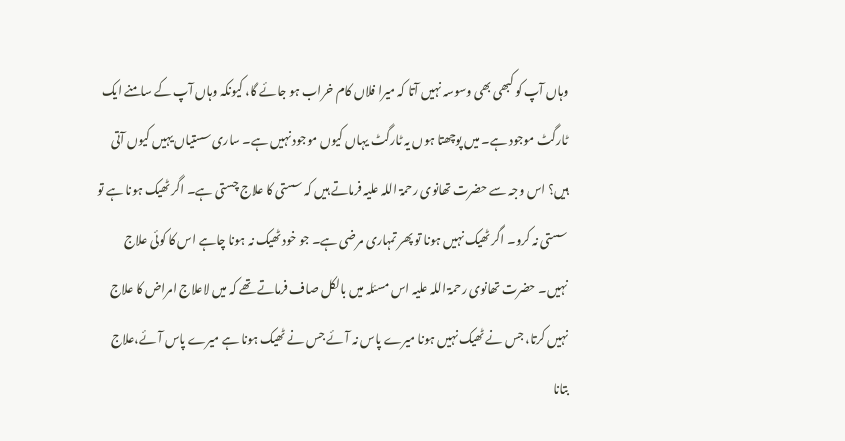وہاں آپ کو کبھی بھی وسوسہ نہیں آتا کہ میرا فلاں کام خراب ہو جائے گا، کیونکہ وہاں آپ کے سامنے ایک ٹارگٹ موجود ہے۔ میں پوچھتا ہوں یہ ٹارگٹ یہاں کیوں موجود نہیں ہے۔ ساری سستیاں یہیں کیوں آتی ہیں؟ اس وجہ سے حضرت تھانوی رحمۃ اللہ علیہ فرماتے ہیں کہ سستی کا علاج چستی ہے۔ اگر ٹھیک ہونا ہے تو سستی نہ کرو۔ اگر ٹھیک نہیں ہونا تو پھر تمہاری مرضی ہے۔ جو خود ٹھیک نہ ہونا چاہے اس کا کوئی علاج نہیں۔ حضرت تھانوی رحمۃ اللہ علیہ اس مسئلہ میں بالکل صاف فرماتے تھے کہ میں لاعلاج امراض کا علاج نہیں کرتا، جس نے ٹھیک نہیں ہونا میرے پاس نہ آئے جس نے ٹھیک ہونا ہے میرے پاس آئے،علاج بتانا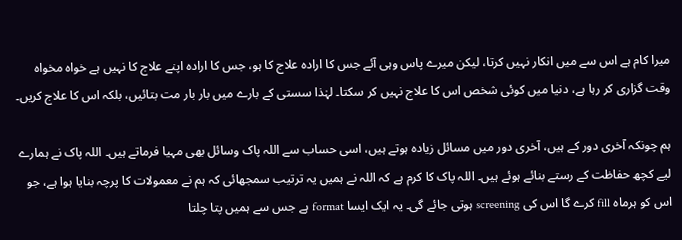میرا کام ہے اس سے میں انکار نہیں کرتا، لیکن میرے پاس وہی آئے جس کا ارادہ علاج کا ہو، جس کا ارادہ اپنے علاج کا نہیں ہے خواہ مخواہ وقت گزاری کر رہا ہے، دنیا میں کوئی شخص اس کا علاج نہیں کر سکتا۔ لہٰذا سستی کے بارے میں بار بار مت بتائیں، بلکہ اس کا علاج کریں۔

ہم چونکہ آخری دور کے ہیں، آخری دور میں مسائل زیادہ ہوتے ہیں، اسی حساب سے اللہ پاک وسائل بھی مہیا فرماتے ہیں۔ اللہ پاک نے ہمارے لیے کچھ حفاظت کے رستے بنائے ہوئے ہیں۔ اللہ پاک کا کرم ہے کہ اللہ نے ہمیں یہ ترتیب سمجھائی کہ ہم نے معمولات کا پرچہ بنایا ہوا ہے، جو اس کو ہرماہ fill کرے گا اس کی screening ہوتی جائے گی۔ یہ ایک ایسا format ہے جس سے ہمیں پتا چلتا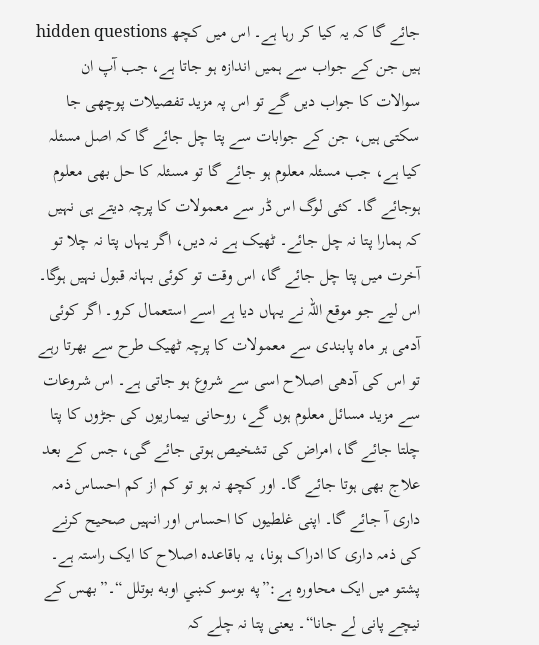جائے گا کہ یہ کیا کر رہا ہے۔ اس میں کچھ hidden questions ہیں جن کے جواب سے ہمیں اندازہ ہو جاتا ہے، جب آپ ان سوالات کا جواب دیں گے تو اس پہ مزید تفصیلات پوچھی جا سکتی ہیں، جن کے جوابات سے پتا چل جائے گا کہ اصل مسئلہ کیا ہے، جب مسئلہ معلوم ہو جائے گا تو مسئلہ کا حل بھی معلوم ہوجائے گا۔ کئی لوگ اس ڈر سے معمولات کا پرچہ دیتے ہی نہیں کہ ہمارا پتا نہ چل جائے۔ ٹھیک ہے نہ دیں، اگر یہاں پتا نہ چلا تو آخرت میں پتا چل جائے گا، اس وقت تو کوئی بہانہ قبول نہیں ہوگا۔ اس لیے جو موقع اللہ نے یہاں دیا ہے اسے استعمال کرو۔ اگر کوئی آدمی ہر ماہ پابندی سے معمولات کا پرچہ ٹھیک طرح سے بھرتا رہے تو اس کی آدھی اصلاح اسی سے شروع ہو جاتی ہے۔ اس شروعات سے مزید مسائل معلوم ہوں گے، روحانی بیماریوں کی جڑوں کا پتا چلتا جائے گا، امراض کی تشخیص ہوتی جائے گی، جس کے بعد علاج بھی ہوتا جائے گا۔ اور کچھ نہ ہو تو کم از کم احساس ذمہ داری آ جائے گا۔ اپنی غلطیوں کا احساس اور انہیں صحیح کرنے کی ذمہ داری کا ادراک ہونا، یہ باقاعدہ اصلاح کا ایک راستہ ہے۔ پشتو میں ایک محاورہ ہے:”په بوسو کښي اوبه بوتلل “۔”بھس کے نیچے پانی لے جانا“۔ یعنی پتا نہ چلے کہ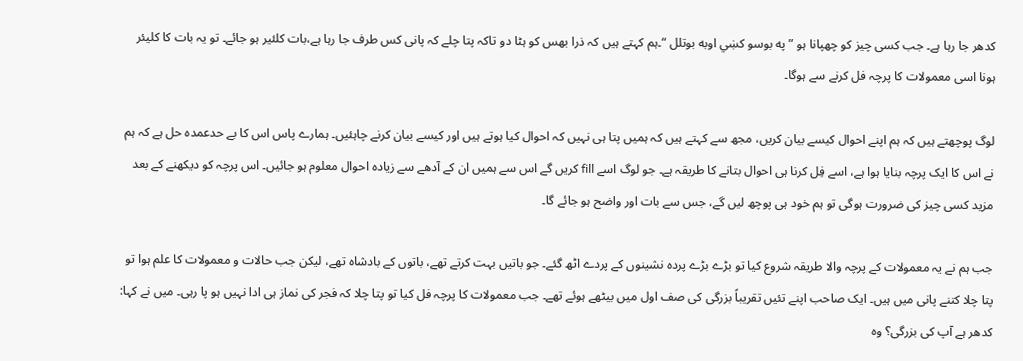کدھر جا رہا ہے۔ جب کسی چیز کو چھپانا ہو ”په بوسو کښي اوبه بوتلل “۔ہم کہتے ہیں کہ ذرا بھس کو ہٹا دو تاکہ پتا چلے کہ پانی کس طرف جا رہا ہے،بات کلئیر ہو جائے۔ تو یہ بات کا کلیئر ہونا اسی معمولات کا پرچہ فل کرنے سے ہوگا۔

لوگ پوچھتے ہیں کہ ہم اپنے احوال کیسے بیان کریں، مجھ سے کہتے ہیں کہ ہمیں پتا ہی نہیں کہ احوال کیا ہوتے ہیں اور کیسے بیان کرنے چاہئیں۔ ہمارے پاس اس کا بے حدعمدہ حل ہے کہ ہم نے اس کا ایک پرچہ بنایا ہوا ہے، اسے فِل کرنا ہی احوال بتانے کا طریقہ ہے۔ جو لوگ اسے fill کریں گے اس سے ہمیں ان کے آدھے سے زیادہ احوال معلوم ہو جائیں۔ اس پرچہ کو دیکھنے کے بعد مزید کسی چیز کی ضرورت ہوگی تو ہم خود ہی پوچھ لیں گے، جس سے بات اور واضح ہو جائے گا۔

جب ہم نے یہ معمولات کے پرچہ والا طریقہ شروع کیا تو بڑے بڑے پردہ نشینوں کے پردے اٹھ گئے۔ جو باتیں بہت کرتے تھے، باتوں کے بادشاہ تھے، لیکن جب حالات و معمولات کا علم ہوا تو پتا چلا کتنے پانی میں ہیں۔ ایک صاحب اپنے تئیں تقریباً بزرگی کی صف اول میں بیٹھے ہوئے تھے۔ جب معمولات کا پرچہ فل کیا تو پتا چلا کہ فجر کی نماز ہی ادا نہیں ہو پا رہی۔ میں نے کہا: کدھر ہے آپ کی بزرگی؟ وہ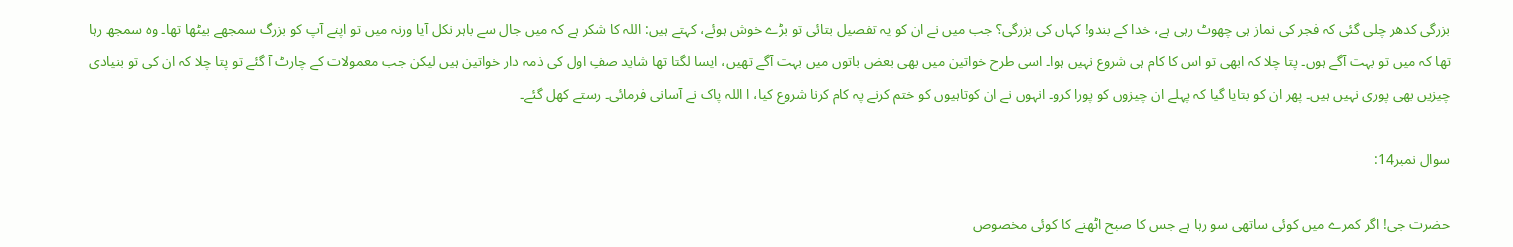بزرگی کدھر چلی گئی کہ فجر کی نماز ہی چھوٹ رہی ہے، خدا کے بندو! کہاں کی بزرگی؟ جب میں نے ان کو یہ تفصیل بتائی تو بڑے خوش ہوئے، کہتے ہیں: اللہ کا شکر ہے کہ میں جال سے باہر نکل آیا ورنہ میں تو اپنے آپ کو بزرگ سمجھے بیٹھا تھا۔ وہ سمجھ رہا تھا کہ میں تو بہت آگے ہوں۔ پتا چلا کہ ابھی تو اس کا کام ہی شروع نہیں ہوا۔ اسی طرح خواتین میں بھی بعض باتوں میں بہت آگے تھیں، ایسا لگتا تھا شاید صفِ اول کی ذمہ دار خواتین ہیں لیکن جب معمولات کے چارٹ آ گئے تو پتا چلا کہ ان کی تو بنیادی چیزیں بھی پوری نہیں ہیں۔ پھر ان کو بتایا گیا کہ پہلے ان چیزوں کو پورا کرو۔ انہوں نے ان کوتاہیوں کو ختم کرنے پہ کام کرنا شروع کیا، ا اللہ پاک نے آسانی فرمائی۔ رستے کھل گئے۔

سوال نمبر14:

حضرت جی! اگر کمرے میں کوئی ساتھی سو رہا ہے جس کا صبح اٹھنے کا کوئی مخصوص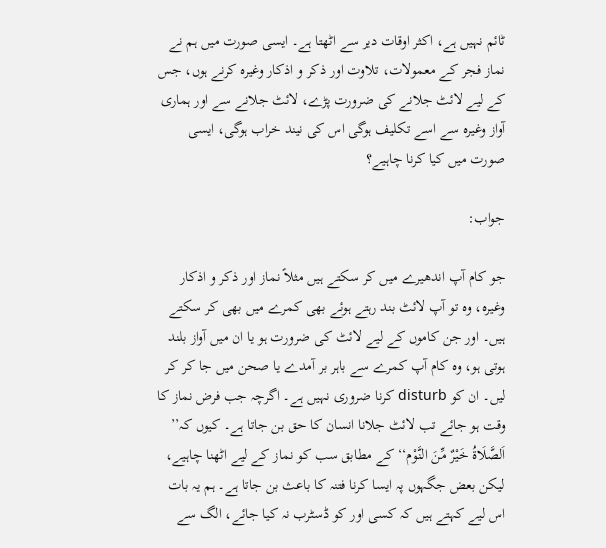ٹائم نہیں ہے، اکثر اوقات دیر سے اٹھتا ہے۔ ایسی صورت میں ہم نے نماز فجر کے معمولات، تلاوت اور ذکر و اذکار وغیرہ کرنے ہوں، جس کے لیے لائٹ جلانے کی ضرورت پڑے، لائٹ جلانے سے اور ہماری آواز وغیرہ سے اسے تکلیف ہوگی اس کی نیند خراب ہوگی، ایسی صورت میں کیا کرنا چاہیے؟

جواب:

جو کام آپ اندھیرے میں کر سکتے ہیں مثلاً نماز اور ذکر و اذکار وغیرہ، وہ تو آپ لائٹ بند رہتے ہوئے بھی کمرے میں بھی کر سکتے ہیں۔ اور جن کاموں کے لیے لائٹ کی ضرورت ہو یا ان میں آواز بلند ہوتی ہو، وہ کام آپ کمرے سے باہر بر آمدے یا صحن میں جا کر کر لیں۔ ان کو disturb کرنا ضروری نہیں ہے۔ اگرچہ جب فرض نماز کا وقت ہو جائے تب لائٹ جلانا انسان کا حق بن جاتا ہے۔ کیوں کہ’’ اَلصَّلَاۃُ خَیْرٌ مِّنَ النَّوْم‘‘ کے مطابق سب کو نماز کے لیے اٹھنا چاہیے، لیکن بعض جگہوں پہ ایسا کرنا فتنہ کا باعث بن جاتا ہے۔ ہم یہ بات اس لیے کہتے ہیں کہ کسی اور کو ڈسٹرب نہ کیا جائے، الگ سے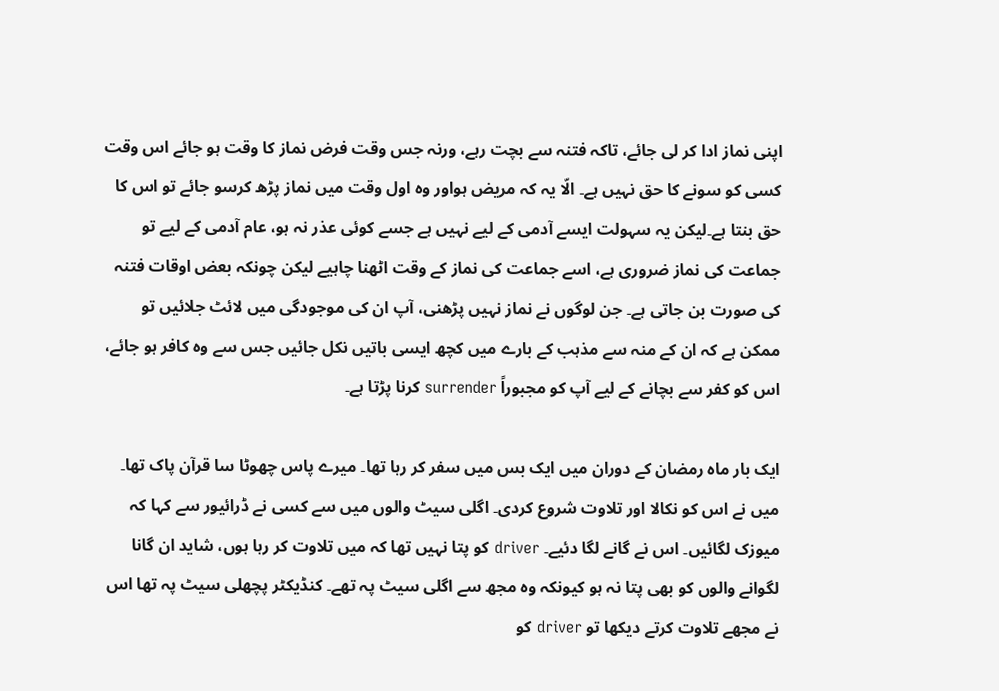اپنی نماز ادا کر لی جائے، تاکہ فتنہ سے بچت رہے، ورنہ جس وقت فرض نماز کا وقت ہو جائے اس وقت کسی کو سونے کا حق نہیں ہے۔ الّا یہ کہ مریض ہواور وہ اول وقت میں نماز پڑھ کرسو جائے تو اس کا حق بنتا ہے۔لیکن یہ سہولت ایسے آدمی کے لیے نہیں ہے جسے کوئی عذر نہ ہو، عام آدمی کے لیے تو جماعت کی نماز ضروری ہے، اسے جماعت کی نماز کے وقت اٹھنا چاہیے لیکن چونکہ بعض اوقات فتنہ کی صورت بن جاتی ہے۔ جن لوگوں نے نماز نہیں پڑھنی، آپ ان کی موجودگی میں لائٹ جلائیں تو ممکن ہے کہ ان کے منہ سے مذہب کے بارے میں کچھ ایسی باتیں نکل جائیں جس سے وہ کافر ہو جائے، اس کو کفر سے بچانے کے لیے آپ کو مجبوراً surrender کرنا پڑتا ہے۔

ایک بار ماہ رمضان کے دوران میں ایک بس میں سفر کر رہا تھا۔ میرے پاس چھوٹا سا قرآن پاک تھا۔ میں نے اس کو نکالا اور تلاوت شروع کردی۔ اگلی سیٹ والوں میں سے کسی نے ڈرائیور سے کہا کہ میوزک لگائیں۔ اس نے گانے لگا دئیے۔ driver کو پتا نہیں تھا کہ میں تلاوت کر رہا ہوں، شاید ان گانا لگوانے والوں کو بھی پتا نہ ہو کیونکہ وہ مجھ سے اگلی سیٹ پہ تھے۔ کنڈیکٹر پچھلی سیٹ پہ تھا اس نے مجھے تلاوت کرتے دیکھا تو driver کو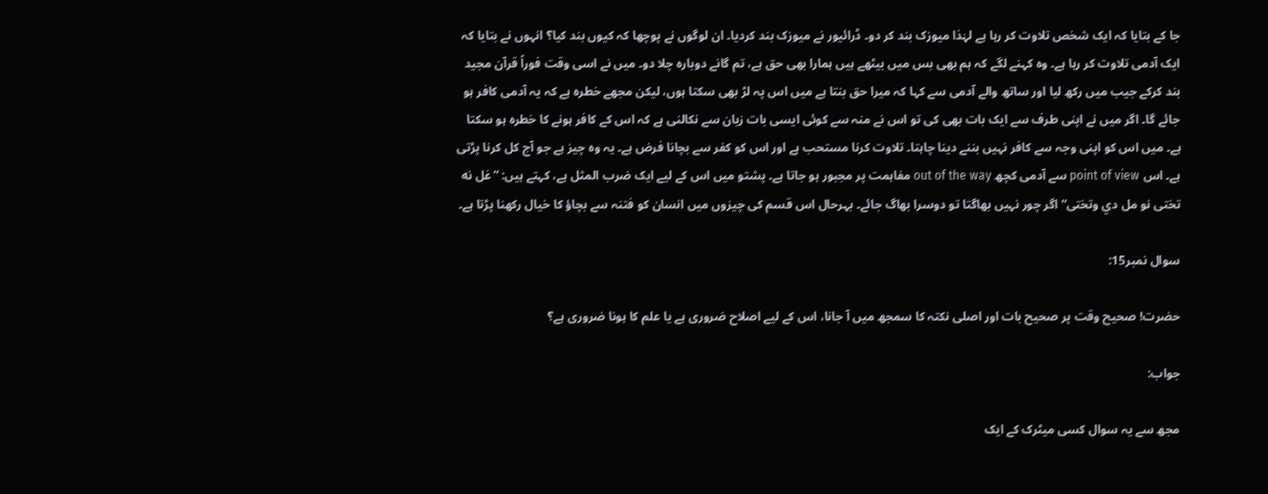جا کے بتایا کہ ایک شخص تلاوت کر رہا ہے لہٰذا میوزک بند کر دو۔ ڈرائیور نے میوزک بند کردیا۔ ان لوگوں نے پوچھا کہ کیوں بند کیا؟ انہوں نے بتایا کہ ایک آدمی تلاوت کر رہا ہے۔ وہ کہنے لگے کہ ہم بھی بس میں بیٹھے ہیں ہمارا بھی حق ہے، تم گانے دوبارہ چلا دو۔ میں نے اسی وقت فوراً قرآن مجید بند کرکے جیب میں رکھ لیا اور ساتھ والے آدمی سے کہا کہ میرا حق بنتا ہے میں اس پہ لڑ بھی سکتا ہوں، لیکن مجھے خطرہ ہے کہ یہ آدمی کافر ہو جائے گا۔ اگر میں نے اپنی طرف سے ایک بات بھی کی تو اس نے منہ سے کوئی ایسی بات زبان سے نکالنی ہے کہ اس کے کافر ہونے کا خطرہ ہو سکتا ہے۔ میں اس کو اپنی وجہ سے کافر نہیں بننے دینا چاہتا۔ تلاوت کرنا مستحب ہے اور اس کو کفر سے بچانا فرض ہے۔ یہ وہ چیز ہے جو آج کل کرنا پڑتی ہے۔ اس point of view سے آدمی کچھ out of the way مفاہمت پر مجبور ہو جاتا ہے۔ پشتو میں اس کے لیے ایک ضرب المثل ہے، کہتے ہیں: ”غل نه تختی نو مل دي وتختی“ اگر چور نہیں بھاگتا تو دوسرا بھاگ جائے۔ بہرحال اس قسم کی چیزوں میں انسان کو فتنہ سے بچاؤ کا خیال رکھنا پڑتا ہے۔

سوال نمبر15:

حضرت! صحیح وقت پر صحیح بات اور اصلی نکتہ کا سمجھ میں آ جانا، اس کے لیے اصلاح ضروری ہے یا علم کا ہونا ضروری ہے؟

جواب:

مجھ سے یہ سوال کسی میٹرک کے ایک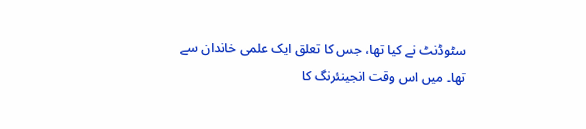سٹوڈنٹ نے کیا تھا، جس کا تعلق ایک علمی خاندان سے تھا۔ میں اس وقت انجینئرنگ کا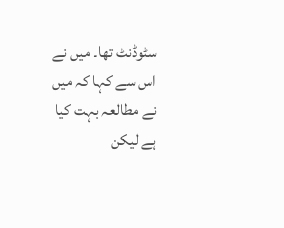سٹوڈنٹ تھا۔ میں نے اس سے کہا کہ میں نے مطالعہ بہت کیا ہے لیکن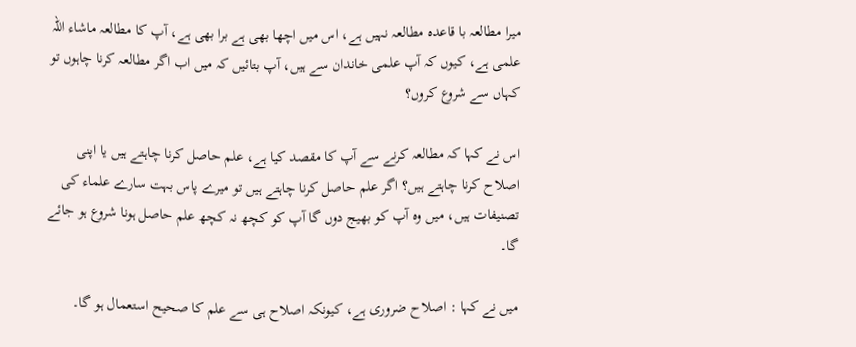میرا مطالعہ با قاعدہ مطالعہ نہیں ہے، اس میں اچھا بھی ہے برا بھی ہے، آپ کا مطالعہ ماشاء اللہ علمی ہے، کیوں کہ آپ علمی خاندان سے ہیں، آپ بتائیں کہ میں اب اگر مطالعہ کرنا چاہوں تو کہاں سے شروع کروں؟

اس نے کہا کہ مطالعہ کرنے سے آپ کا مقصد کیا ہے، علم حاصل کرنا چاہتے ہیں یا اپنی اصلاح کرنا چاہتے ہیں؟ اگر علم حاصل کرنا چاہتے ہیں تو میرے پاس بہت سارے علماء کی تصنیفات ہیں، میں وہ آپ کو بھیج دوں گا آپ کو کچھ نہ کچھ علم حاصل ہونا شروع ہو جائے گا۔

میں نے کہا : اصلاح ضروری ہے، کیونکہ اصلاح ہی سے علم کا صحیح استعمال ہو گا۔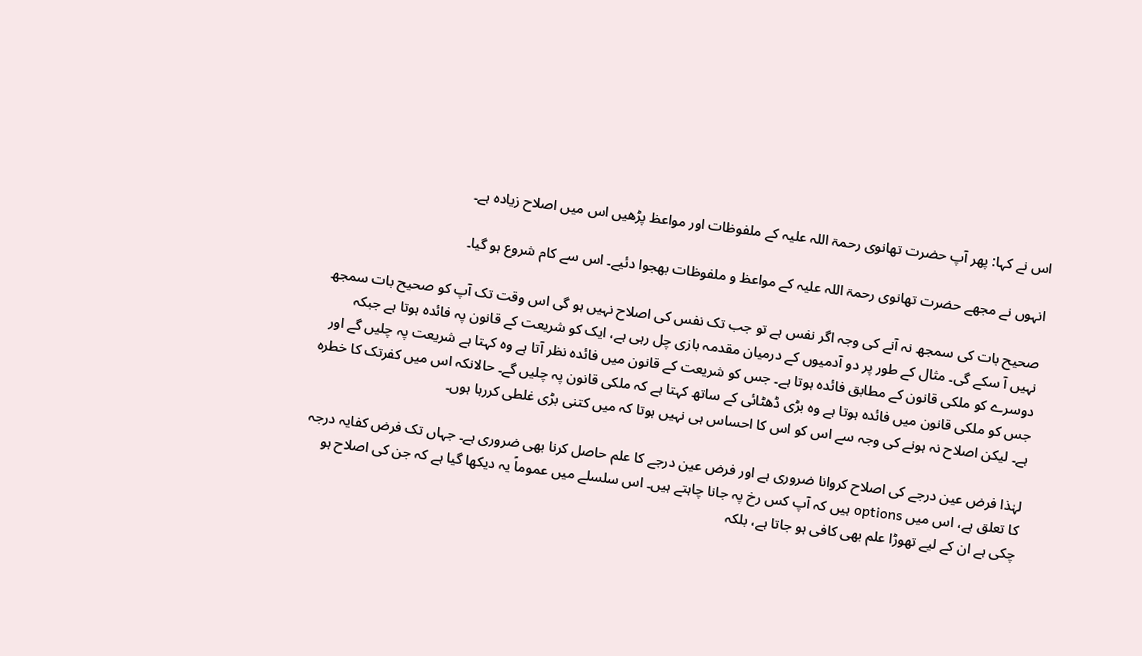اس نے کہا: پھر آپ حضرت تھانوی رحمۃ اللہ علیہ کے ملفوظات اور مواعظ پڑھیں اس میں اصلاح زیادہ ہے۔

انہوں نے مجھے حضرت تھانوی رحمۃ اللہ علیہ کے مواعظ و ملفوظات بھجوا دئیے۔ اس سے کام شروع ہو گیا۔

صحیح بات کی سمجھ نہ آنے کی وجہ اگر نفس ہے تو جب تک نفس کی اصلاح نہیں ہو گی اس وقت تک آپ کو صحیح بات سمجھ نہیں آ سکے گی۔ مثال کے طور پر دو آدمیوں کے درمیان مقدمہ بازی چل رہی ہے، ایک کو شریعت کے قانون پہ فائدہ ہوتا ہے جبکہ دوسرے کو ملکی قانون کے مطابق فائدہ ہوتا ہے۔ جس کو شریعت کے قانون میں فائدہ نظر آتا ہے وہ کہتا ہے شریعت پہ چلیں گے اور جس کو ملکی قانون میں فائدہ ہوتا ہے وہ بڑی ڈھٹائی کے ساتھ کہتا ہے کہ ملکی قانون پہ چلیں گے۔ حالانکہ اس میں کفرتک کا خطرہ ہے۔ لیکن اصلاح نہ ہونے کی وجہ سے اس کو اس کا احساس ہی نہیں ہوتا کہ میں کتنی بڑی غلطی کررہا ہوں۔

لہٰذا فرض عین درجے کی اصلاح کروانا ضروری ہے اور فرض عین درجے کا علم حاصل کرنا بھی ضروری ہے۔ جہاں تک فرض کفایہ درجہ کا تعلق ہے، اس میں options ہیں کہ آپ کس رخ پہ جانا چاہتے ہیں۔ اس سلسلے میں عموماً یہ دیکھا گیا ہے کہ جن کی اصلاح ہو چکی ہے ان کے لیے تھوڑا علم بھی کافی ہو جاتا ہے، بلکہ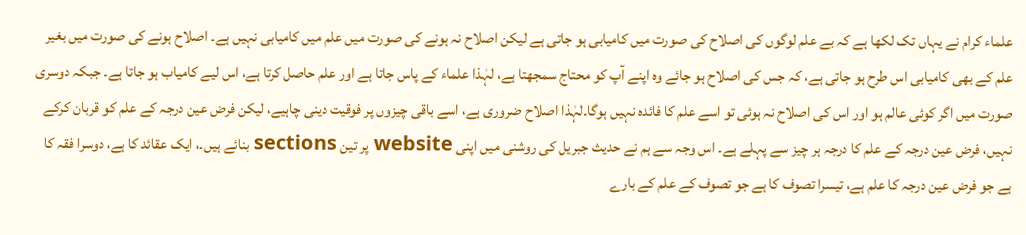علماء کرام نے یہاں تک لکھا ہے کہ بے علم لوگوں کی اصلاح کی صورت میں کامیابی ہو جاتی ہے لیکن اصلاح نہ ہونے کی صورت میں علم میں کامیابی نہیں ہے۔ اصلاح ہونے کی صورت میں بغیر علم کے بھی کامیابی اس طرح ہو جاتی ہے، کہ جس کی اصلاح ہو جائے وہ اپنے آپ کو محتاج سمجھتا ہے، لہٰذا علماء کے پاس جاتا ہے اور علم حاصل کرتا ہے، اس لیے کامیاب ہو جاتا ہے۔ جبکہ دوسری صورت میں اگر کوئی عالم ہو اور اس کی اصلاح نہ ہوئی تو اسے علم کا فائدہ نہیں ہوگا۔لہٰذا اصلاح ضروری ہے، اسے باقی چیزوں پر فوقیت دینی چاہیے، لیکن فرض عین درجہ کے علم کو قربان کرکے نہیں، فرض عین درجہ کے علم کا درجہ ہر چیز سے پہلے ہے۔ اس وجہ سے ہم نے حدیث جبریل کی روشنی میں اپنی website پر تین sections بنائے ہیں۔، ایک عقائد کا ہے، دوسرا فقہ کا ہے جو فرض عین درجہ کا علم ہے، تیسرا تصوف کا ہے جو تصوف کے علم کے بارے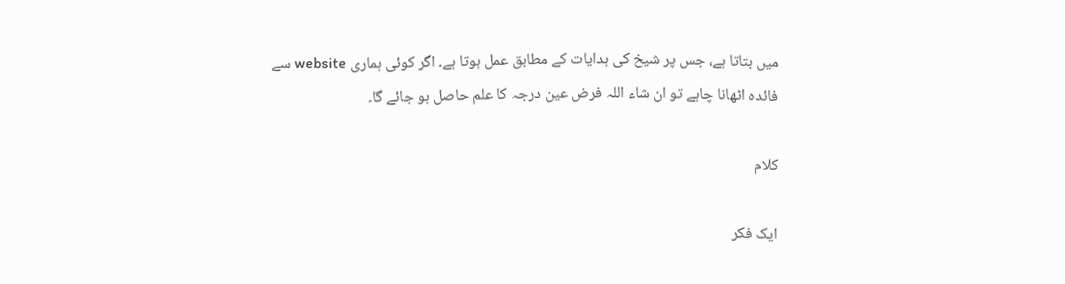میں بتاتا ہے، جس پر شیخ کی ہدایات کے مطابق عمل ہوتا ہے۔ اگر کوئی ہماری website سے فائدہ اٹھانا چاہے تو ان شاء اللہ فرض عین درجہ کا علم حاصل ہو جائے گا۔

کلام

ایک فکر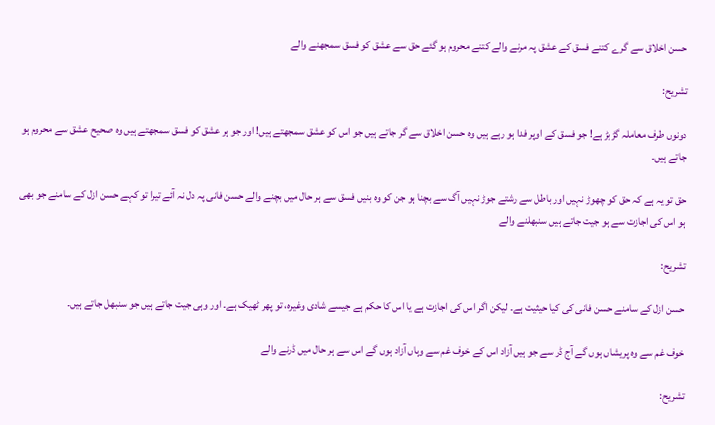حسن اخلاق سے گرے کتنے فسق کے عشق پہ مرنے والے کتنے محروم ہو گئے حق سے عشق کو فسق سمجھنے والے

تشریح:

دونوں طرف معاملہ گڑبڑ ہے! جو فسق کے اوپر فدا ہو رہے ہیں وہ حسن اخلاق سے گر جاتے ہیں جو اس کو عشق سمجھتے ہیں! اور جو ہر عشق کو فسق سمجھتے ہیں وہ صحیح عشق سے محروم ہو جاتے ہیں۔

حق تو یہ ہے کہ حق کو چھوڑ نہیں اور باطل سے رشتے جوڑ نہیں آگ سے بچنا ہو جن کو وہ بنیں فسق سے ہر حال میں بچنے والے حسن فانی پہ دل نہ آئے تیرا تو کہے حسن ازل کے سامنے جو بھی ہو اس کی اجازت سے ہو جیت جاتے ہیں سنبھلنے والے

تشریح:

حسن ازل کے سامنے حسن فانی کی کیا حیثیت ہے۔ لیکن اگر اس کی اجازت ہے یا اس کا حکم ہے جیسے شادی وغیرہ، تو پھر ٹھیک ہے۔ اور وہی جیت جاتے ہیں جو سنبھل جاتے ہیں۔

خوف غم سے وہ پریشاں ہوں گے آج ڈر سے جو ہیں آزاد اس کے خوف غم سے وہاں آزاد ہوں گے اس سے ہر حال میں ڈرنے والے

تشریح: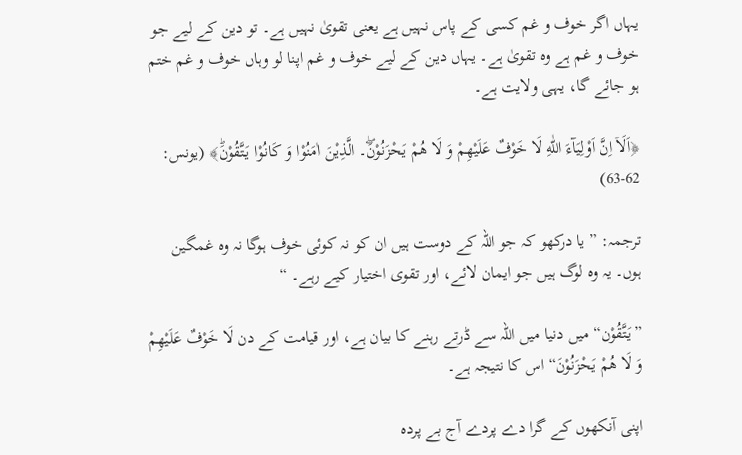یہاں اگر خوف و غم کسی کے پاس نہیں ہے یعنی تقویٰ نہیں ہے۔ تو دین کے لیے جو خوف و غم ہے وہ تقویٰ ہے۔ یہاں دین کے لیے خوف و غم اپنا لو وہاں خوف و غم ختم ہو جائے گا، یہی ولایت ہے۔

﴿اَلَاۤ اِنَّ اَوْلِیَآءَ اللّٰهِ لَا خَوْفٌ عَلَیْهِمْ وَ لَا هُمْ یَحْزَنُوْنَۖ۔ الَّذِیْنَ اٰمَنُوْا وَ كَانُوْا یَتَّقُوْنَؕ﴾ (یونس: 62-63)

ترجمہ: ” یا درکھو کہ جو اللہ کے دوست ہیں ان کو نہ کوئی خوف ہوگا نہ وہ غمگین ہوں۔ یہ وہ لوگ ہیں جو ایمان لائے، اور تقوی اختیار کیے رہے۔ “

”یَتَّقُوْن“ میں دنیا میں اللہ سے ڈرتے رہنے کا بیان ہے، اور قیامت کے دن لَا خَوْفٌ عَلَیْهِمْ وَ لَا هُمْ یَحْزَنُوْنَ“ اس کا نتیجہ ہے۔

اپنی آنکھوں کے گرا دے پردے آج بے پردہ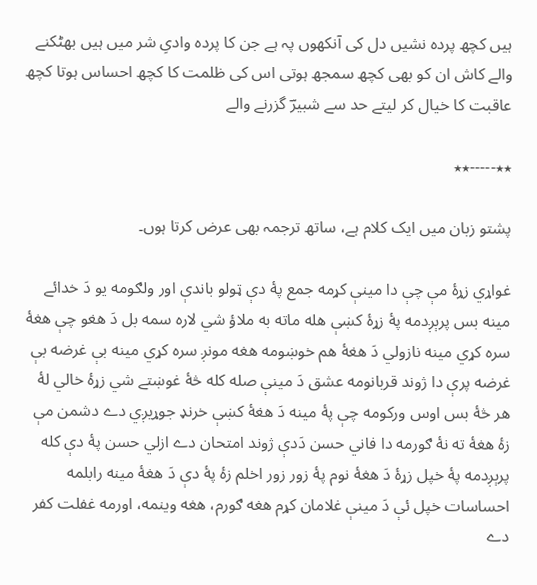ہیں کچھ پردہ نشیں دل کی آنکھوں پہ ہے جن کا پردہ وادیِ شر میں ہیں بھٹکنے والے کاش ان کو بھی کچھ سمجھ ہوتی اس کی ظلمت کا کچھ احساس ہوتا کچھ عاقبت کا خیال کر لیتے حد سے شبیرؔ گزرنے والے

٭٭-----٭٭

پشتو زبان میں ایک کلام ہے، ساتھ ترجمہ بھی عرض کرتا ہوں۔

غواړي زړهٔ مې چې دا مينې کړمه جمع پهٔ دې ټولو باندې اور ولګومه يو دَ خدائے مينه بس پرېږدمه پهٔ زړۂ کښې هله ماته به ملاؤ شي لاره سمه بل دَ هغو چې هغهٔ سره کړي مينه نازولي دَ هغهٔ هم خوښومه هغه مونږ سره کړي مينه بې غرضه بې غرضه پرې دا ژوند قربانومه عشق دَ مينې صله کله څهٔ غوښتے شي زړۂ خالي لهٔ هر څهٔ بس اوس ورکومه چې پهٔ مينه دَ هغهٔ کښې خرنډ جوړيږي دے دشمن مې زۂ هغهٔ ته نهٔ ګورمه دا فاني حسن دَدې ژوند امتحان دے ازلي حسن پهٔ دې کله پرېږدمه پهٔ خپل زړۂ دَ هغهٔ نوم پهٔ زور زور اخلم زۂ پهٔ دې دَ هغهٔ مينه رابلمه احساسات خپل ئې دَ مينې غلامان کړم هغه ګورم، هغه وينمه، اورمه غفلت کفر دے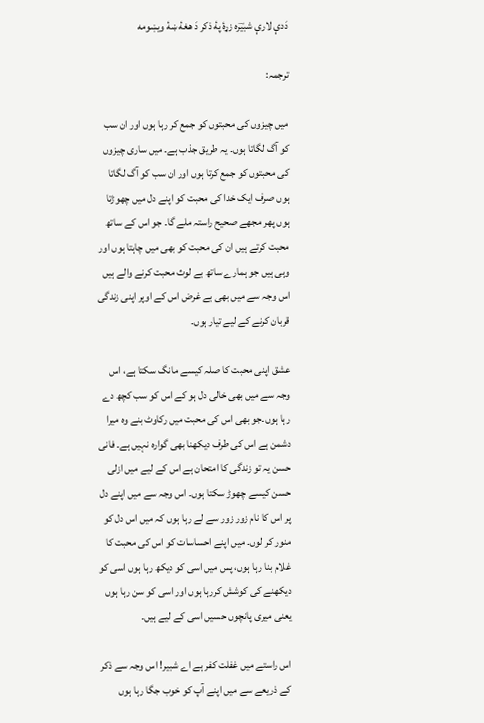دَدې لارې شبيؔره زړۂ پهٔ ذکر دَ هغهٔ ښهٔ ويښومه

ترجمہ:

میں چیزوں کی محبتوں کو جمع کر رہا ہوں اور ان سب کو آگ لگاتا ہوں۔ یہ طریق جذب ہے۔ میں ساری چیزوں کی محبتوں کو جمع کرتا ہوں اور ان سب کو آگ لگاتا ہوں صرف ایک خدا کی محبت کو اپنے دل میں چھوڑتا ہوں پھر مجھے صحیح راستہ ملے گا۔ جو اس کے ساتھ محبت کرتے ہیں ان کی محبت کو بھی میں چاہتا ہوں اور وہی ہیں جو ہمارے ساتھ بے لوث محبت کرنے والے ہیں اس وجہ سے میں بھی بے غرض اس کے اوپر اپنی زندگی قربان کرنے کے لیے تیار ہوں۔

عشق اپنی محبت کا صلہ کیسے مانگ سکتا ہے، اس وجہ سے میں بھی خالی دل ہو کے اس کو سب کچھ دے رہا ہوں۔جو بھی اس کی محبت میں رکاوٹ بنے وہ میرا دشمن ہے اس کی طرف دیکھنا بھی گوارہ نہیں ہے۔ فانی حسن یہ تو زندگی کا امتحان ہے اس کے لیے میں ازلی حسن کیسے چھوڑ سکتا ہوں۔ اس وجہ سے میں اپنے دل پر اس کا نام زور زور سے لے رہا ہوں کہ میں اس دل کو منور کر لوں۔ میں اپنے احساسات کو اس کی محبت کا غلام بنا رہا ہوں، پس میں اسی کو دیکھ رہا ہوں اسی کو دیکھنے کی کوشش کررہا ہوں اور اسی کو سن رہا ہوں یعنی میری پانچوں حسیں اسی کے لیے ہیں۔

اس راستے میں غفلت کفر ہے اے شبیر! اس وجہ سے ذکر کے ذریعے سے میں اپنے آپ کو خوب جگا رہا ہوں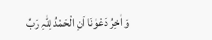وَ اٰخِرُ دَعْوٰنَا اَنِ الْحَمْدُ لِلّٰہِ رَبِّ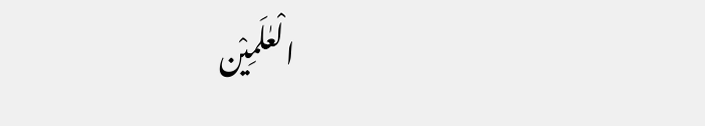الْعٰلَمِیْن